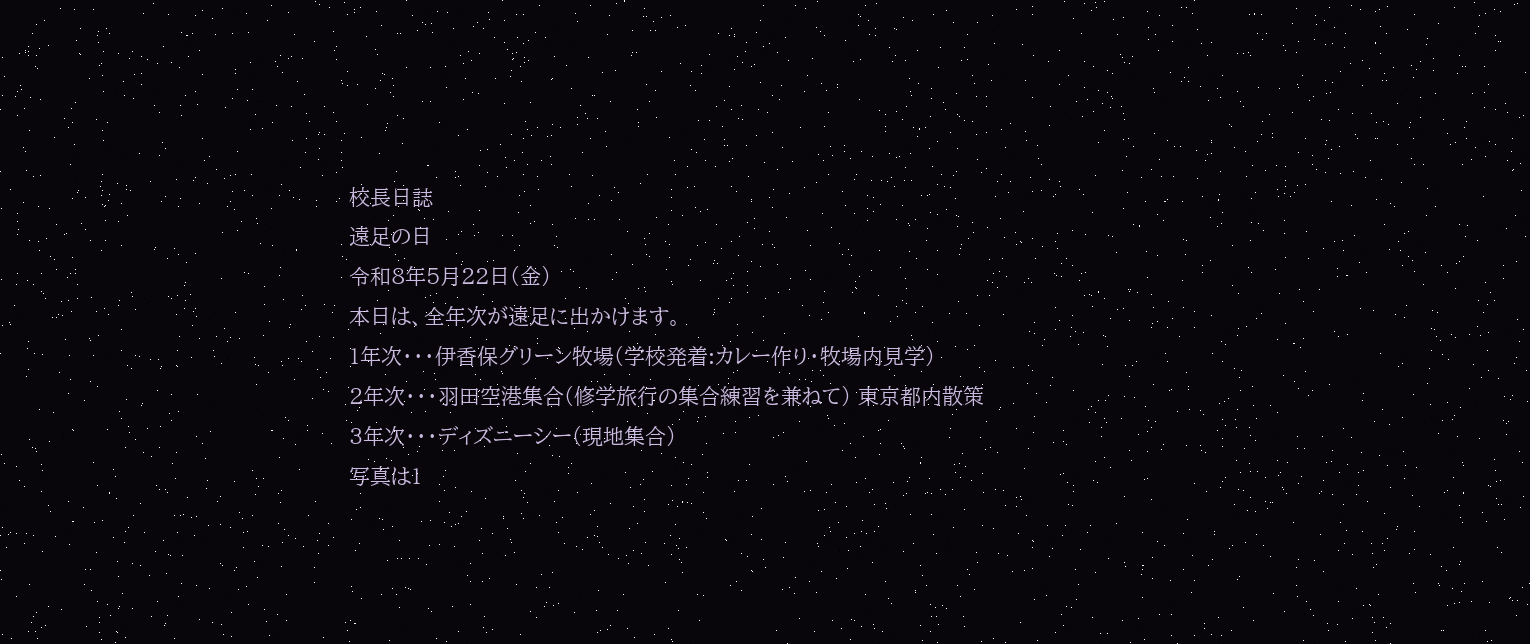校長日誌
遠足の日
令和8年5月22日(金)
本日は、全年次が遠足に出かけます。
1年次・・・伊香保グリーン牧場(学校発着:カレー作り・牧場内見学)
2年次・・・羽田空港集合(修学旅行の集合練習を兼ねて) 東京都内散策
3年次・・・ディズニーシー(現地集合)
写真は1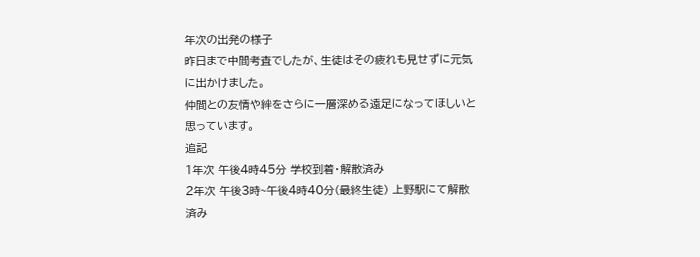年次の出発の様子
昨日まで中間考査でしたが、生徒はその疲れも見せずに元気に出かけました。
仲間との友情や絆をさらに一層深める遠足になってほしいと思っています。
追記
1年次 午後4時45分 学校到着・解散済み
2年次 午後3時~午後4時40分(最終生徒) 上野駅にて解散済み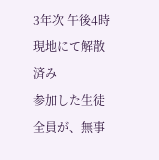3年次 午後4時 現地にて解散済み
参加した生徒全員が、無事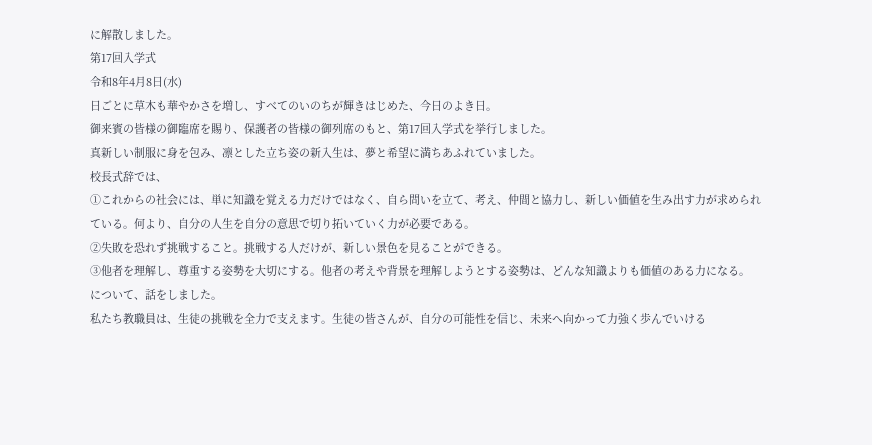に解散しました。
第17回入学式
令和8年4月8日(水)
日ごとに草木も華やかさを増し、すべてのいのちが輝きはじめた、今日のよき日。
御来賓の皆様の御臨席を賜り、保護者の皆様の御列席のもと、第17回入学式を挙行しました。
真新しい制服に身を包み、凛とした立ち姿の新入生は、夢と希望に満ちあふれていました。
校長式辞では、
①これからの社会には、単に知識を覚える力だけではなく、自ら問いを立て、考え、仲間と協力し、新しい価値を生み出す力が求められている。何より、自分の人生を自分の意思で切り拓いていく力が必要である。
②失敗を恐れず挑戦すること。挑戦する人だけが、新しい景色を見ることができる。
③他者を理解し、尊重する姿勢を大切にする。他者の考えや背景を理解しようとする姿勢は、どんな知識よりも価値のある力になる。
について、話をしました。
私たち教職員は、生徒の挑戦を全力で支えます。生徒の皆さんが、自分の可能性を信じ、未来へ向かって力強く歩んでいける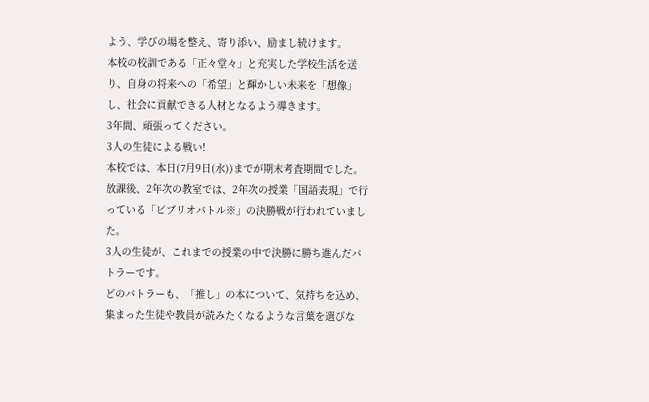よう、学びの場を整え、寄り添い、励まし続けます。
本校の校訓である「正々堂々」と充実した学校生活を送り、自身の将来への「希望」と輝かしい未来を「想像」し、社会に貢献できる人材となるよう導きます。
3年間、頑張ってください。
3人の生徒による戦い!
本校では、本日(7月9日(水))までが期末考査期間でした。
放課後、2年次の教室では、2年次の授業「国語表現」で行っている「ビブリオバトル※」の決勝戦が行われていました。
3人の生徒が、これまでの授業の中で決勝に勝ち進んだバトラーです。
どのバトラーも、「推し」の本について、気持ちを込め、集まった生徒や教員が読みたくなるような言葉を選びな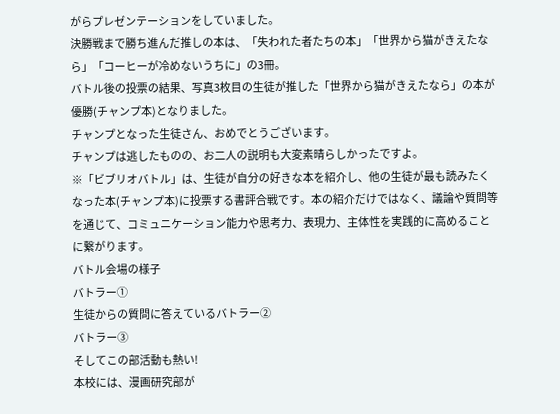がらプレゼンテーションをしていました。
決勝戦まで勝ち進んだ推しの本は、「失われた者たちの本」「世界から猫がきえたなら」「コーヒーが冷めないうちに」の3冊。
バトル後の投票の結果、写真3枚目の生徒が推した「世界から猫がきえたなら」の本が優勝(チャンプ本)となりました。
チャンプとなった生徒さん、おめでとうございます。
チャンプは逃したものの、お二人の説明も大変素晴らしかったですよ。
※「ビブリオバトル」は、生徒が自分の好きな本を紹介し、他の生徒が最も読みたくなった本(チャンプ本)に投票する書評合戦です。本の紹介だけではなく、議論や質問等を通じて、コミュニケーション能力や思考力、表現力、主体性を実践的に高めることに繋がります。
バトル会場の様子
バトラー①
生徒からの質問に答えているバトラー②
バトラー③
そしてこの部活動も熱い!
本校には、漫画研究部が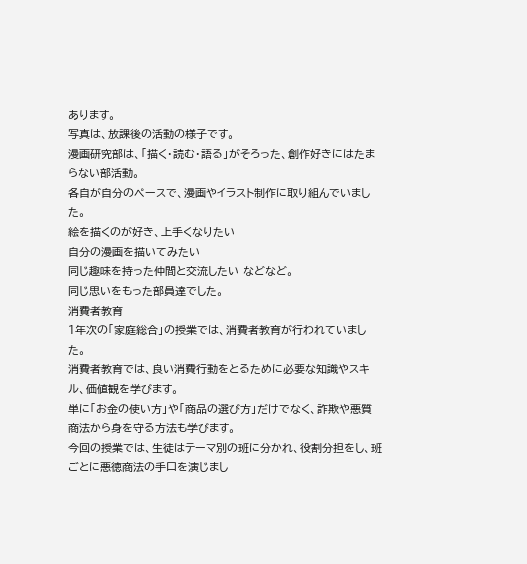あります。
写真は、放課後の活動の様子です。
漫画研究部は、「描く・読む・語る」がそろった、創作好きにはたまらない部活動。
各自が自分のペースで、漫画やイラスト制作に取り組んでいました。
絵を描くのが好き、上手くなりたい
自分の漫画を描いてみたい
同じ趣味を持った仲間と交流したい などなど。
同じ思いをもった部員達でした。
消費者教育
1年次の「家庭総合」の授業では、消費者教育が行われていました。
消費者教育では、良い消費行動をとるために必要な知識やスキル、価値観を学びます。
単に「お金の使い方」や「商品の選び方」だけでなく、詐欺や悪質商法から身を守る方法も学びます。
今回の授業では、生徒はテーマ別の班に分かれ、役割分担をし、班ごとに悪徳商法の手口を演じまし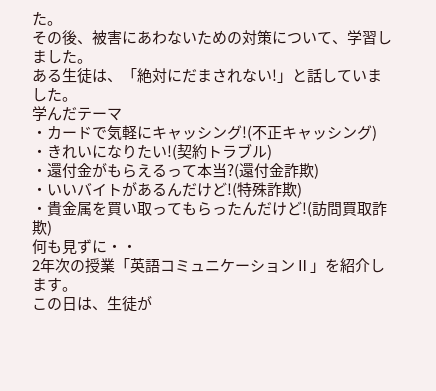た。
その後、被害にあわないための対策について、学習しました。
ある生徒は、「絶対にだまされない!」と話していました。
学んだテーマ
・カードで気軽にキャッシング!(不正キャッシング)
・きれいになりたい!(契約トラブル)
・還付金がもらえるって本当?(還付金詐欺)
・いいバイトがあるんだけど!(特殊詐欺)
・貴金属を買い取ってもらったんだけど!(訪問買取詐欺)
何も見ずに・・
2年次の授業「英語コミュニケーションⅡ」を紹介します。
この日は、生徒が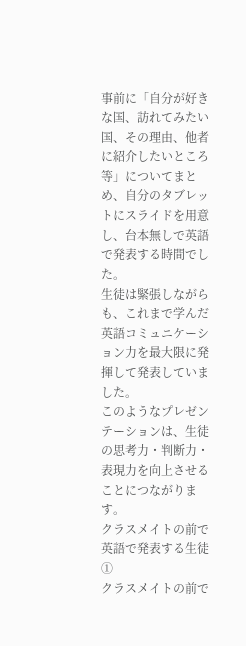事前に「自分が好きな国、訪れてみたい国、その理由、他者に紹介したいところ等」についてまとめ、自分のタブレットにスライドを用意し、台本無しで英語で発表する時間でした。
生徒は緊張しながらも、これまで学んだ英語コミュニケーション力を最大限に発揮して発表していました。
このようなプレゼンテーションは、生徒の思考力・判断力・表現力を向上させることにつながります。
クラスメイトの前で英語で発表する生徒①
クラスメイトの前で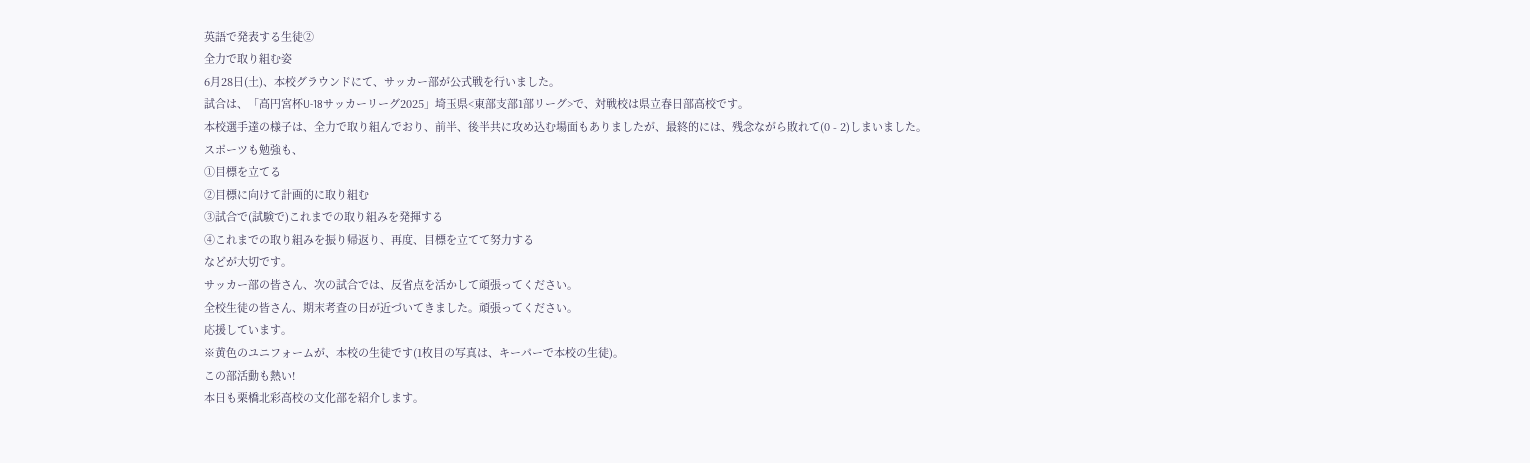英語で発表する生徒②
全力で取り組む姿
6月28日(土)、本校グラウンドにて、サッカー部が公式戦を行いました。
試合は、「高円宮杯U-18サッカーリーグ2025」埼玉県<東部支部1部リーグ>で、対戦校は県立春日部高校です。
本校選手達の様子は、全力で取り組んでおり、前半、後半共に攻め込む場面もありましたが、最終的には、残念ながら敗れて(0 - 2)しまいました。
スポーツも勉強も、
①目標を立てる
②目標に向けて計画的に取り組む
③試合で(試験で)これまでの取り組みを発揮する
④これまでの取り組みを振り帰返り、再度、目標を立てて努力する
などが大切です。
サッカー部の皆さん、次の試合では、反省点を活かして頑張ってください。
全校生徒の皆さん、期末考査の日が近づいてきました。頑張ってください。
応援しています。
※黄色のユニフォームが、本校の生徒です(1枚目の写真は、キーパーで本校の生徒)。
この部活動も熱い!
本日も栗橋北彩高校の文化部を紹介します。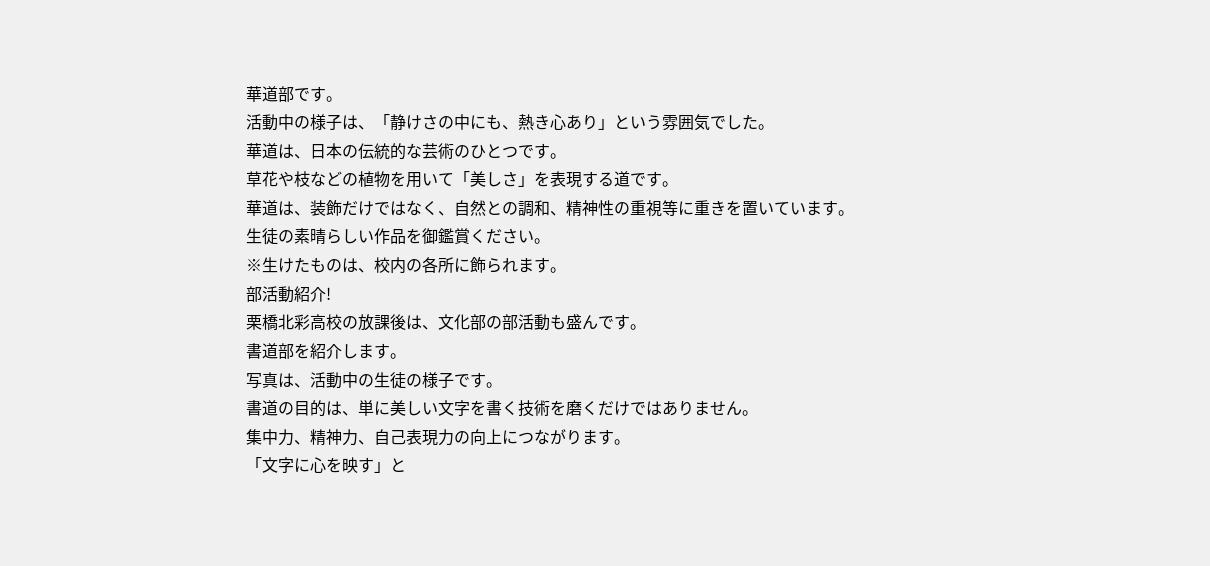華道部です。
活動中の様子は、「静けさの中にも、熱き心あり」という雰囲気でした。
華道は、日本の伝統的な芸術のひとつです。
草花や枝などの植物を用いて「美しさ」を表現する道です。
華道は、装飾だけではなく、自然との調和、精神性の重視等に重きを置いています。
生徒の素晴らしい作品を御鑑賞ください。
※生けたものは、校内の各所に飾られます。
部活動紹介!
栗橋北彩高校の放課後は、文化部の部活動も盛んです。
書道部を紹介します。
写真は、活動中の生徒の様子です。
書道の目的は、単に美しい文字を書く技術を磨くだけではありません。
集中力、精神力、自己表現力の向上につながります。
「文字に心を映す」と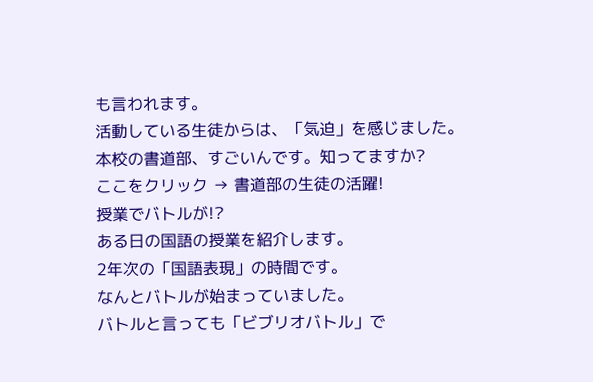も言われます。
活動している生徒からは、「気迫」を感じました。
本校の書道部、すごいんです。知ってますか?
ここをクリック → 書道部の生徒の活躍!
授業でバトルが!?
ある日の国語の授業を紹介します。
2年次の「国語表現」の時間です。
なんとバトルが始まっていました。
バトルと言っても「ビブリオバトル」で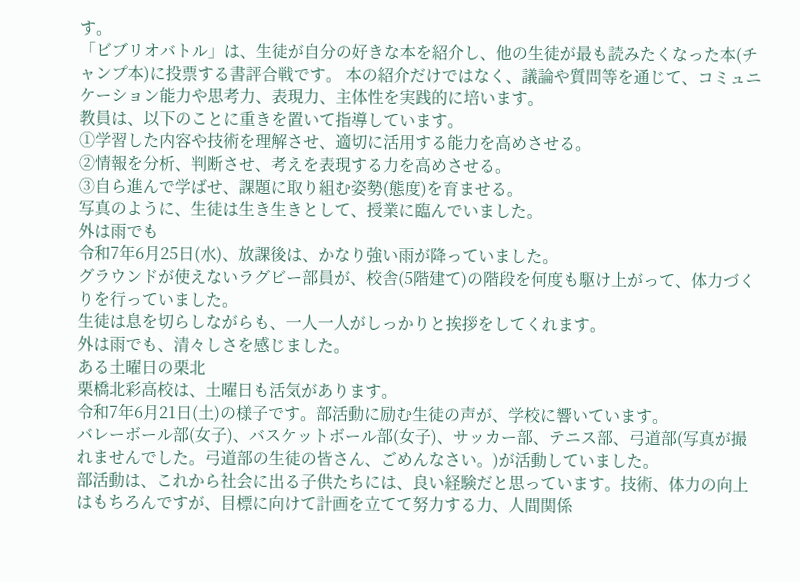す。
「ビブリオバトル」は、生徒が自分の好きな本を紹介し、他の生徒が最も読みたくなった本(チャンプ本)に投票する書評合戦です。 本の紹介だけではなく、議論や質問等を通じて、コミュニケーション能力や思考力、表現力、主体性を実践的に培います。
教員は、以下のことに重きを置いて指導しています。
①学習した内容や技術を理解させ、適切に活用する能力を高めさせる。
②情報を分析、判断させ、考えを表現する力を高めさせる。
③自ら進んで学ばせ、課題に取り組む姿勢(態度)を育ませる。
写真のように、生徒は生き生きとして、授業に臨んでいました。
外は雨でも
令和7年6月25日(水)、放課後は、かなり強い雨が降っていました。
グラウンドが使えないラグビー部員が、校舎(5階建て)の階段を何度も駆け上がって、体力づくりを行っていました。
生徒は息を切らしながらも、一人一人がしっかりと挨拶をしてくれます。
外は雨でも、清々しさを感じました。
ある土曜日の栗北
栗橋北彩高校は、土曜日も活気があります。
令和7年6月21日(土)の様子です。部活動に励む生徒の声が、学校に響いています。
バレーボール部(女子)、バスケットボール部(女子)、サッカー部、テニス部、弓道部(写真が撮れませんでした。弓道部の生徒の皆さん、ごめんなさい。)が活動していました。
部活動は、これから社会に出る子供たちには、良い経験だと思っています。技術、体力の向上はもちろんですが、目標に向けて計画を立てて努力する力、人間関係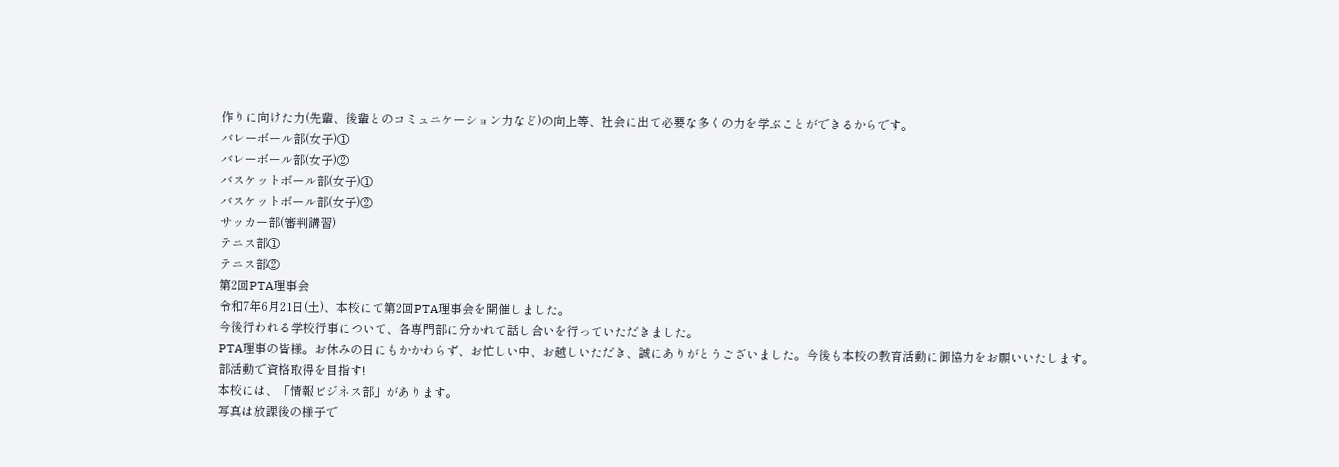作りに向けた力(先輩、後輩とのコミュニケーション力など)の向上等、社会に出て必要な多くの力を学ぶことができるからです。
バレーボール部(女子)①
バレーボール部(女子)②
バスケットボール部(女子)①
バスケットボール部(女子)②
サッカー部(審判講習)
テニス部①
テニス部②
第2回PTA理事会
令和7年6月21日(土)、本校にて第2回PTA理事会を開催しました。
今後行われる学校行事について、各専門部に分かれて話し合いを行っていただきました。
PTA理事の皆様。お休みの日にもかかわらず、お忙しい中、お越しいただき、誠にありがとうございました。今後も本校の教育活動に御協力をお願いいたします。
部活動で資格取得を目指す!
本校には、「情報ビジネス部」があります。
写真は放課後の様子で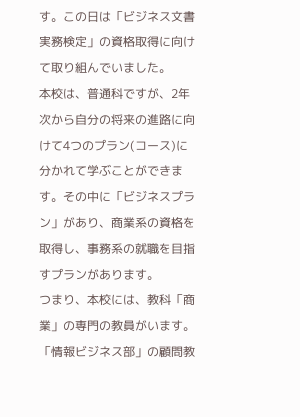す。この日は「ビジネス文書実務検定」の資格取得に向けて取り組んでいました。
本校は、普通科ですが、2年次から自分の将来の進路に向けて4つのプラン(コース)に分かれて学ぶことができます。その中に「ビジネスプラン」があり、商業系の資格を取得し、事務系の就職を目指すプランがあります。
つまり、本校には、教科「商業」の専門の教員がいます。「情報ビジネス部」の顧問教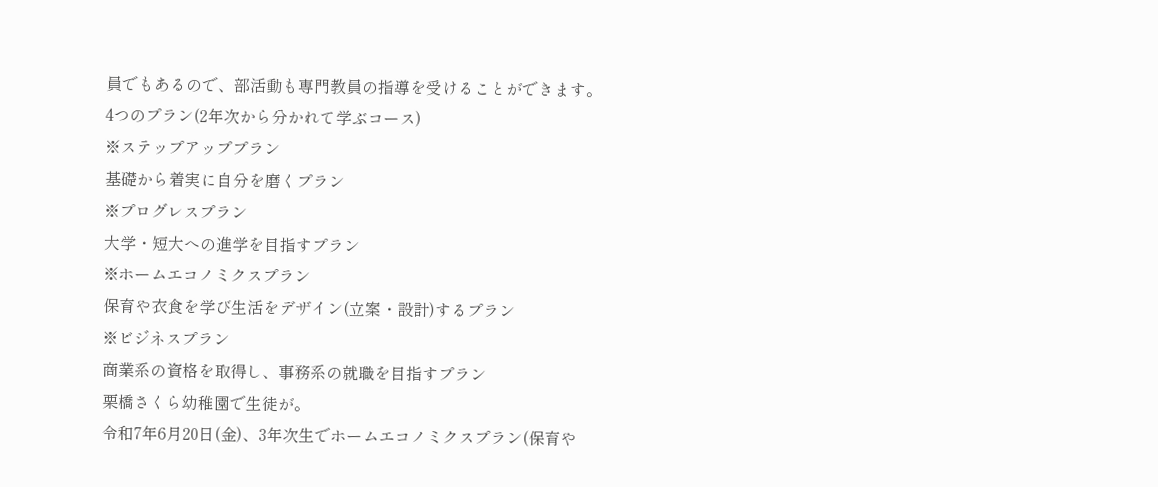員でもあるので、部活動も専門教員の指導を受けることができます。
4つのプラン(2年次から分かれて学ぶコース)
※ステップアッププラン
基礎から着実に自分を磨くプラン
※プログレスプラン
大学・短大への進学を目指すプラン
※ホームエコノミクスプラン
保育や衣食を学び生活をデザイン(立案・設計)するプラン
※ビジネスプラン
商業系の資格を取得し、事務系の就職を目指すプラン
栗橋さくら幼稚園で生徒が。
令和7年6月20日(金)、3年次生でホームエコノミクスプラン(保育や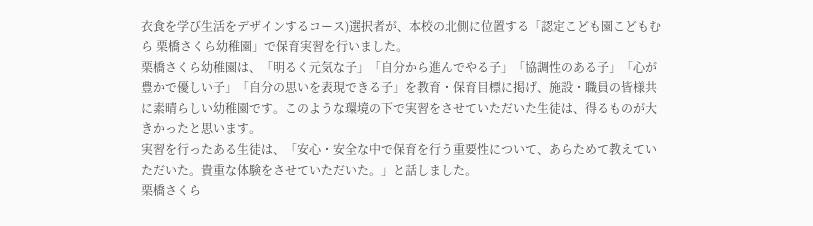衣食を学び生活をデザインするコース)選択者が、本校の北側に位置する「認定こども園こどもむら 栗橋さくら幼稚園」で保育実習を行いました。
栗橋さくら幼稚園は、「明るく元気な子」「自分から進んでやる子」「協調性のある子」「心が豊かで優しい子」「自分の思いを表現できる子」を教育・保育目標に掲げ、施設・職員の皆様共に素晴らしい幼稚園です。このような環境の下で実習をさせていただいた生徒は、得るものが大きかったと思います。
実習を行ったある生徒は、「安心・安全な中で保育を行う重要性について、あらためて教えていただいた。貴重な体験をさせていただいた。」と話しました。
栗橋さくら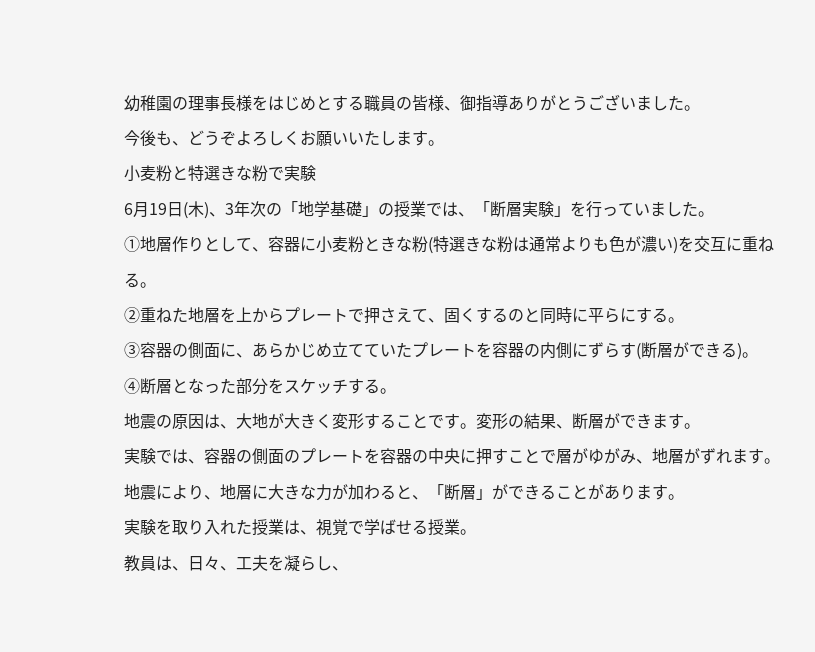幼稚園の理事長様をはじめとする職員の皆様、御指導ありがとうございました。
今後も、どうぞよろしくお願いいたします。
小麦粉と特選きな粉で実験
6月19日(木)、3年次の「地学基礎」の授業では、「断層実験」を行っていました。
①地層作りとして、容器に小麦粉ときな粉(特選きな粉は通常よりも色が濃い)を交互に重ねる。
②重ねた地層を上からプレートで押さえて、固くするのと同時に平らにする。
③容器の側面に、あらかじめ立てていたプレートを容器の内側にずらす(断層ができる)。
④断層となった部分をスケッチする。
地震の原因は、大地が大きく変形することです。変形の結果、断層ができます。
実験では、容器の側面のプレートを容器の中央に押すことで層がゆがみ、地層がずれます。
地震により、地層に大きな力が加わると、「断層」ができることがあります。
実験を取り入れた授業は、視覚で学ばせる授業。
教員は、日々、工夫を凝らし、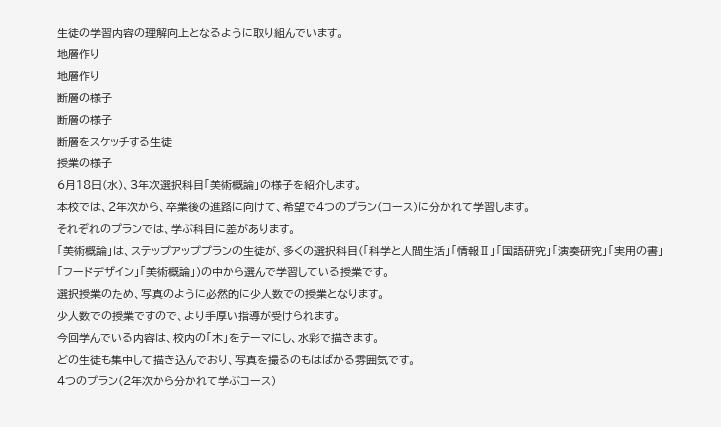生徒の学習内容の理解向上となるように取り組んでいます。
地層作り
地層作り
断層の様子
断層の様子
断層をスケッチする生徒
授業の様子
6月18日(水)、3年次選択科目「美術概論」の様子を紹介します。
本校では、2年次から、卒業後の進路に向けて、希望で4つのプラン(コース)に分かれて学習します。
それぞれのプランでは、学ぶ科目に差があります。
「美術概論」は、ステップアッププランの生徒が、多くの選択科目(「科学と人間生活」「情報Ⅱ」「国語研究」「演奏研究」「実用の書」「フードデザイン」「美術概論」)の中から選んで学習している授業です。
選択授業のため、写真のように必然的に少人数での授業となります。
少人数での授業ですので、より手厚い指導が受けられます。
今回学んでいる内容は、校内の「木」をテーマにし、水彩で描きます。
どの生徒も集中して描き込んでおり、写真を撮るのもはばかる雰囲気です。
4つのプラン(2年次から分かれて学ぶコース)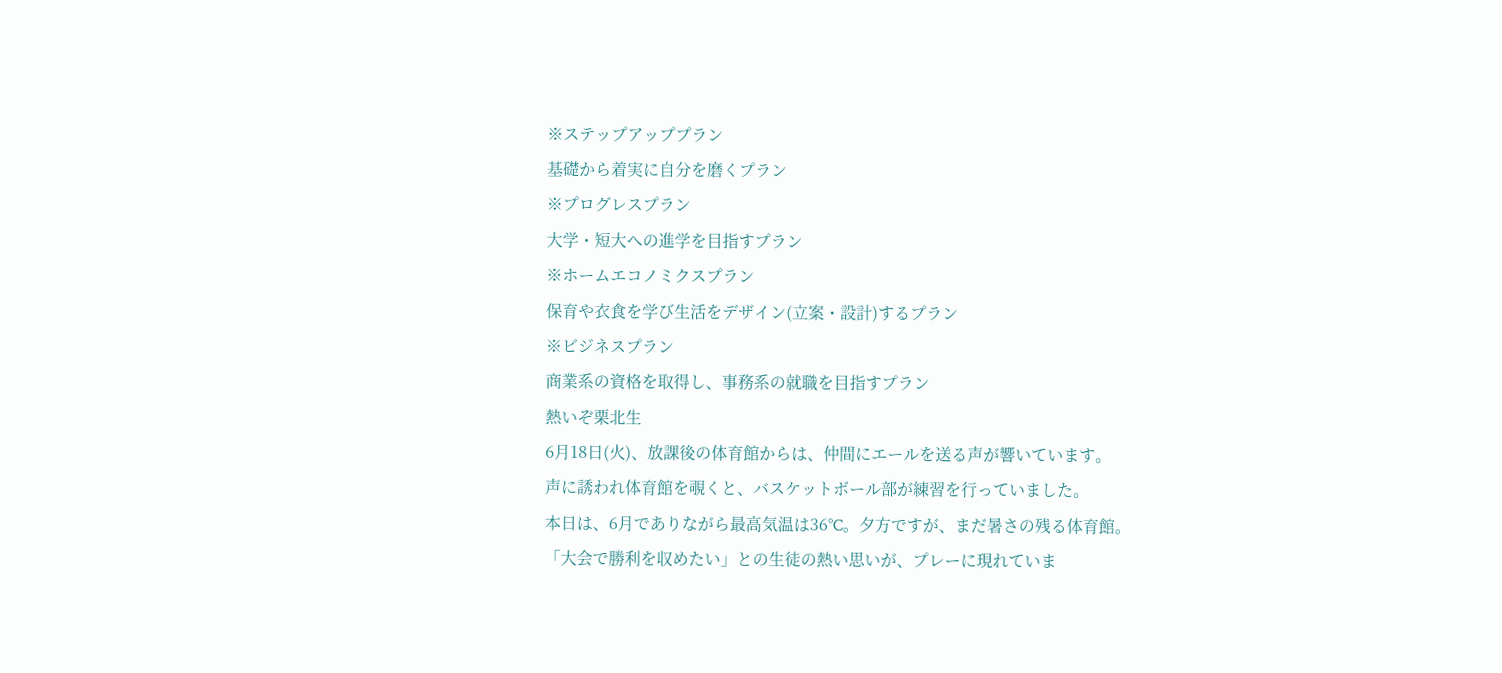※ステップアッププラン
基礎から着実に自分を磨くプラン
※プログレスプラン
大学・短大への進学を目指すプラン
※ホームエコノミクスプラン
保育や衣食を学び生活をデザイン(立案・設計)するプラン
※ビジネスプラン
商業系の資格を取得し、事務系の就職を目指すプラン
熱いぞ栗北生
6月18日(火)、放課後の体育館からは、仲間にエールを送る声が響いています。
声に誘われ体育館を覗くと、バスケットボール部が練習を行っていました。
本日は、6月でありながら最高気温は36°C。夕方ですが、まだ暑さの残る体育館。
「大会で勝利を収めたい」との生徒の熱い思いが、プレーに現れていま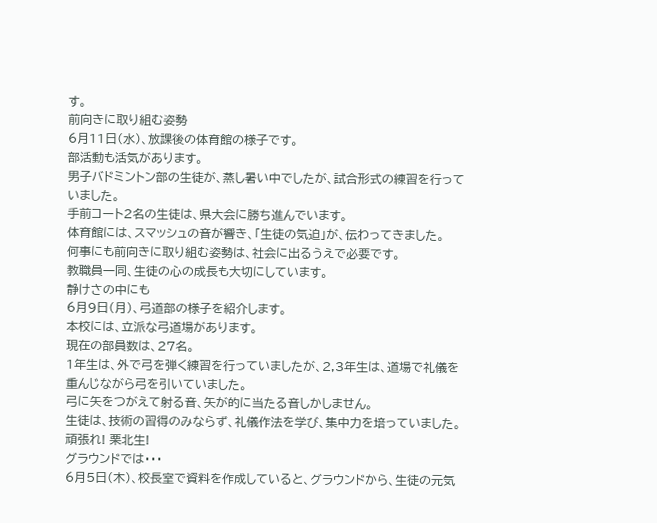す。
前向きに取り組む姿勢
6月11日(水)、放課後の体育館の様子です。
部活動も活気があります。
男子バドミントン部の生徒が、蒸し暑い中でしたが、試合形式の練習を行っていました。
手前コート2名の生徒は、県大会に勝ち進んでいます。
体育館には、スマッシュの音が響き、「生徒の気迫」が、伝わってきました。
何事にも前向きに取り組む姿勢は、社会に出るうえで必要です。
教職員一同、生徒の心の成長も大切にしています。
静けさの中にも
6月9日(月)、弓道部の様子を紹介します。
本校には、立派な弓道場があります。
現在の部員数は、27名。
1年生は、外で弓を弾く練習を行っていましたが、2,3年生は、道場で礼儀を重んじながら弓を引いていました。
弓に矢をつがえて射る音、矢が的に当たる音しかしません。
生徒は、技術の習得のみならず、礼儀作法を学び、集中力を培っていました。
頑張れ! 栗北生!
グラウンドでは・・・
6月5日(木)、校長室で資料を作成していると、グラウンドから、生徒の元気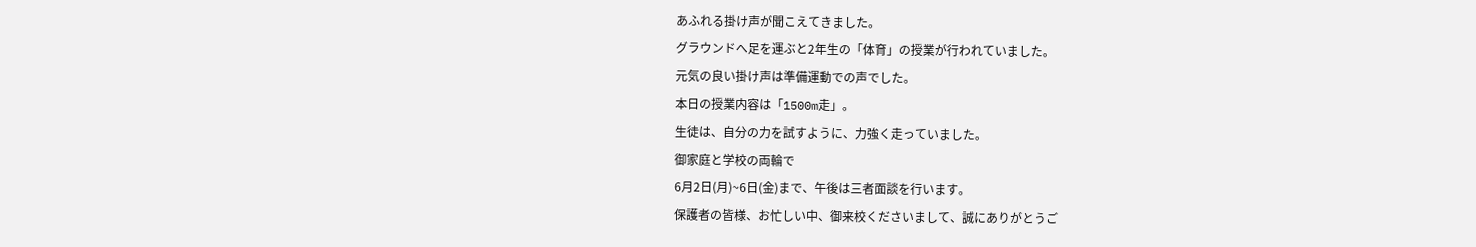あふれる掛け声が聞こえてきました。
グラウンドへ足を運ぶと2年生の「体育」の授業が行われていました。
元気の良い掛け声は準備運動での声でした。
本日の授業内容は「1500m走」。
生徒は、自分の力を試すように、力強く走っていました。
御家庭と学校の両輪で
6月2日(月)~6日(金)まで、午後は三者面談を行います。
保護者の皆様、お忙しい中、御来校くださいまして、誠にありがとうご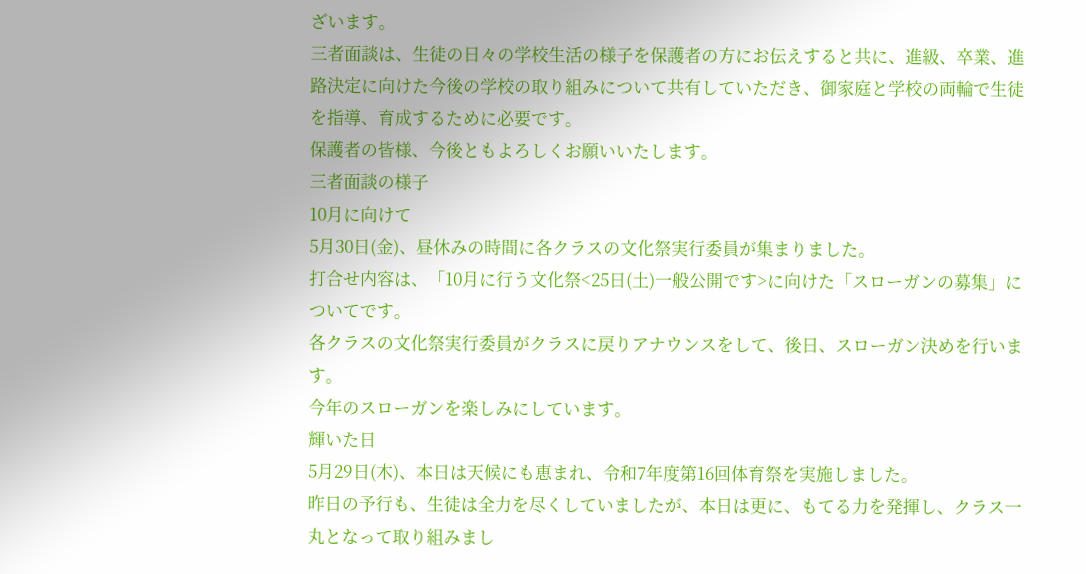ざいます。
三者面談は、生徒の日々の学校生活の様子を保護者の方にお伝えすると共に、進級、卒業、進路決定に向けた今後の学校の取り組みについて共有していただき、御家庭と学校の両輪で生徒を指導、育成するために必要です。
保護者の皆様、今後ともよろしくお願いいたします。
三者面談の様子
10月に向けて
5月30日(金)、昼休みの時間に各クラスの文化祭実行委員が集まりました。
打合せ内容は、「10月に行う文化祭<25日(土)一般公開です>に向けた「スローガンの募集」についてです。
各クラスの文化祭実行委員がクラスに戻りアナウンスをして、後日、スローガン決めを行います。
今年のスローガンを楽しみにしています。
輝いた日
5月29日(木)、本日は天候にも恵まれ、令和7年度第16回体育祭を実施しました。
昨日の予行も、生徒は全力を尽くしていましたが、本日は更に、もてる力を発揮し、クラス一丸となって取り組みまし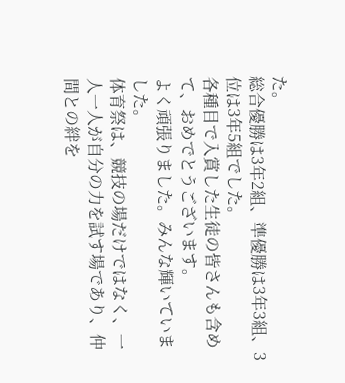た。
総合優勝は3年2組、準優勝は3年3組、3位は3年5組でした。
各種目で入賞した生徒の皆さんも含めて、おめでとうございます。
よく頑張りました。みんな輝いていました。
体育祭は、競技の場だけではなく、一人一人が自分の力を試す場であり、仲間との絆を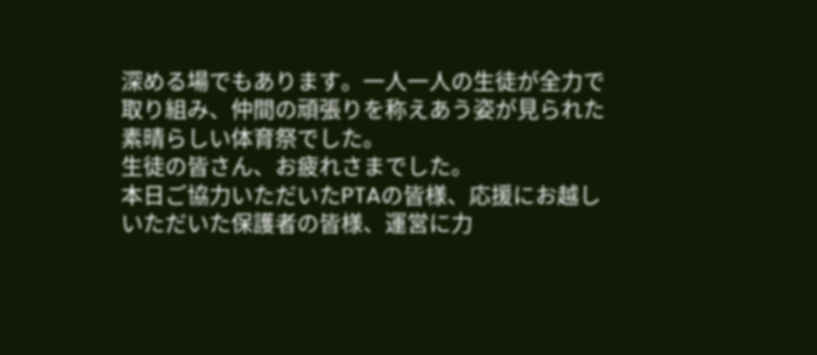深める場でもあります。一人一人の生徒が全力で取り組み、仲間の頑張りを称えあう姿が見られた素晴らしい体育祭でした。
生徒の皆さん、お疲れさまでした。
本日ご協力いただいたPTAの皆様、応援にお越しいただいた保護者の皆様、運営に力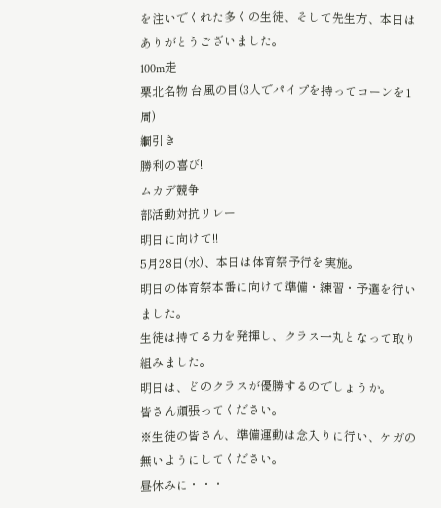を注いでくれた多くの生徒、そして先生方、本日はありがとうございました。
100m走
栗北名物 台風の目(3人でパイプを持ってコーンを1周)
綱引き
勝利の喜び!
ムカデ競争
部活動対抗リレー
明日に向けて!!
5月28日(水)、本日は体育祭予行を実施。
明日の体育祭本番に向けて準備・練習・予選を行いました。
生徒は持てる力を発揮し、クラス一丸となって取り組みました。
明日は、どのクラスが優勝するのでしょうか。
皆さん頑張ってください。
※生徒の皆さん、準備運動は念入りに行い、ケガの無いようにしてください。
昼休みに・・・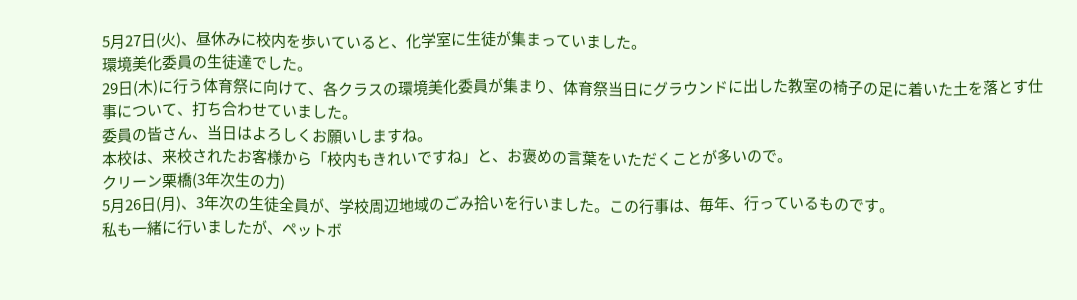5月27日(火)、昼休みに校内を歩いていると、化学室に生徒が集まっていました。
環境美化委員の生徒達でした。
29日(木)に行う体育祭に向けて、各クラスの環境美化委員が集まり、体育祭当日にグラウンドに出した教室の椅子の足に着いた土を落とす仕事について、打ち合わせていました。
委員の皆さん、当日はよろしくお願いしますね。
本校は、来校されたお客様から「校内もきれいですね」と、お褒めの言葉をいただくことが多いので。
クリーン栗橋(3年次生の力)
5月26日(月)、3年次の生徒全員が、学校周辺地域のごみ拾いを行いました。この行事は、毎年、行っているものです。
私も一緒に行いましたが、ペットボ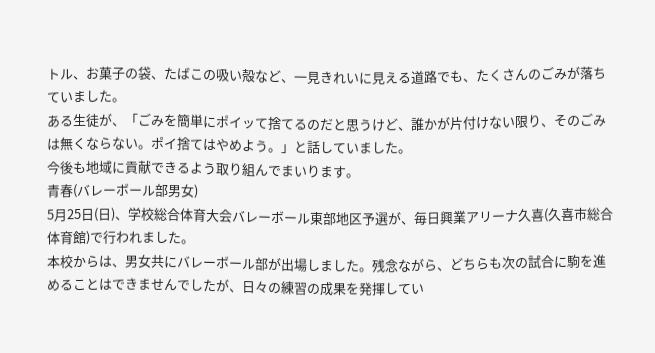トル、お菓子の袋、たばこの吸い殻など、一見きれいに見える道路でも、たくさんのごみが落ちていました。
ある生徒が、「ごみを簡単にポイッて捨てるのだと思うけど、誰かが片付けない限り、そのごみは無くならない。ポイ捨てはやめよう。」と話していました。
今後も地域に貢献できるよう取り組んでまいります。
青春(バレーボール部男女)
5月25日(日)、学校総合体育大会バレーボール東部地区予選が、毎日興業アリーナ久喜(久喜市総合体育館)で行われました。
本校からは、男女共にバレーボール部が出場しました。残念ながら、どちらも次の試合に駒を進めることはできませんでしたが、日々の練習の成果を発揮してい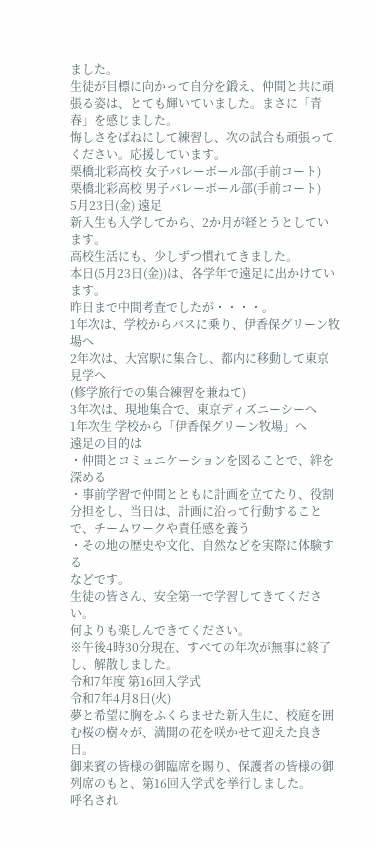ました。
生徒が目標に向かって自分を鍛え、仲間と共に頑張る姿は、とても輝いていました。まさに「青春」を感じました。
悔しさをばねにして練習し、次の試合も頑張ってください。応援しています。
栗橋北彩高校 女子バレーボール部(手前コート)
栗橋北彩高校 男子バレーボール部(手前コート)
5月23日(金) 遠足
新入生も入学してから、2か月が経とうとしています。
高校生活にも、少しずつ慣れてきました。
本日(5月23日(金))は、各学年で遠足に出かけています。
昨日まで中間考査でしたが・・・・。
1年次は、学校からバスに乗り、伊香保グリーン牧場へ
2年次は、大宮駅に集合し、都内に移動して東京見学へ
(修学旅行での集合練習を兼ねて)
3年次は、現地集合で、東京ディズニーシーへ
1年次生 学校から「伊香保グリーン牧場」へ
遠足の目的は
・仲間とコミュニケーションを図ることで、絆を深める
・事前学習で仲間とともに計画を立てたり、役割分担をし、当日は、計画に沿って行動することで、チームワークや責任感を養う
・その地の歴史や文化、自然などを実際に体験する
などです。
生徒の皆さん、安全第一で学習してきてください。
何よりも楽しんできてください。
※午後4時30分現在、すべての年次が無事に終了し、解散しました。
令和7年度 第16回入学式
令和7年4月8日(火)
夢と希望に胸をふくらませた新入生に、校庭を囲む桜の樹々が、満開の花を咲かせて迎えた良き日。
御来賓の皆様の御臨席を賜り、保護者の皆様の御列席のもと、第16回入学式を挙行しました。
呼名され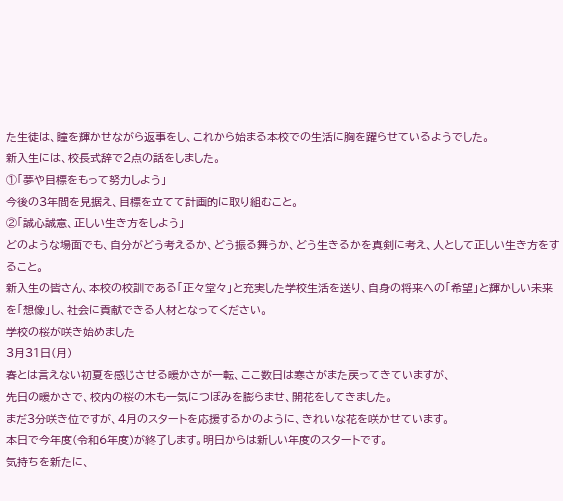た生徒は、瞳を輝かせながら返事をし、これから始まる本校での生活に胸を躍らせているようでした。
新入生には、校長式辞で2点の話をしました。
①「夢や目標をもって努力しよう」
今後の3年間を見据え、目標を立てて計画的に取り組むこと。
②「誠心誠意、正しい生き方をしよう」
どのような場面でも、自分がどう考えるか、どう振る舞うか、どう生きるかを真剣に考え、人として正しい生き方をすること。
新入生の皆さん、本校の校訓である「正々堂々」と充実した学校生活を送り、自身の将来への「希望」と輝かしい未来を「想像」し、社会に貢献できる人材となってください。
学校の桜が咲き始めました
3月31日(月)
春とは言えない初夏を感じさせる暖かさが一転、ここ数日は寒さがまた戻ってきていますが、
先日の暖かさで、校内の桜の木も一気につぼみを膨らませ、開花をしてきました。
まだ3分咲き位ですが、4月のスタートを応援するかのように、きれいな花を咲かせています。
本日で今年度(令和6年度)が終了します。明日からは新しい年度のスタートです。
気持ちを新たに、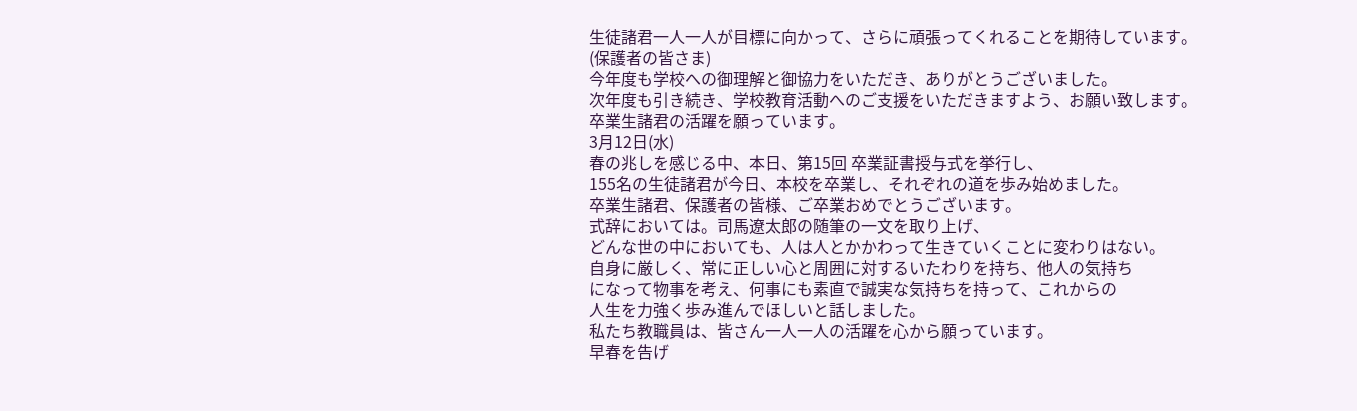生徒諸君一人一人が目標に向かって、さらに頑張ってくれることを期待しています。
(保護者の皆さま)
今年度も学校への御理解と御協力をいただき、ありがとうございました。
次年度も引き続き、学校教育活動へのご支援をいただきますよう、お願い致します。
卒業生諸君の活躍を願っています。
3月12日(水)
春の兆しを感じる中、本日、第15回 卒業証書授与式を挙行し、
155名の生徒諸君が今日、本校を卒業し、それぞれの道を歩み始めました。
卒業生諸君、保護者の皆様、ご卒業おめでとうございます。
式辞においては。司馬遼太郎の随筆の一文を取り上げ、
どんな世の中においても、人は人とかかわって生きていくことに変わりはない。
自身に厳しく、常に正しい心と周囲に対するいたわりを持ち、他人の気持ち
になって物事を考え、何事にも素直で誠実な気持ちを持って、これからの
人生を力強く歩み進んでほしいと話しました。
私たち教職員は、皆さん一人一人の活躍を心から願っています。
早春を告げ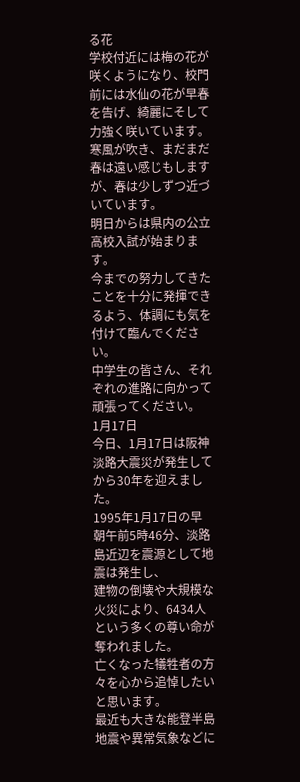る花
学校付近には梅の花が咲くようになり、校門前には水仙の花が早春を告げ、綺麗にそして力強く咲いています。
寒風が吹き、まだまだ春は遠い感じもしますが、春は少しずつ近づいています。
明日からは県内の公立高校入試が始まります。
今までの努力してきたことを十分に発揮できるよう、体調にも気を付けて臨んでください。
中学生の皆さん、それぞれの進路に向かって頑張ってください。
1月17日
今日、1月17日は阪神淡路大震災が発生してから30年を迎えました。
1995年1月17日の早朝午前5時46分、淡路島近辺を震源として地震は発生し、
建物の倒壊や大規模な火災により、6434人という多くの尊い命が奪われました。
亡くなった犠牲者の方々を心から追悼したいと思います。
最近も大きな能登半島地震や異常気象などに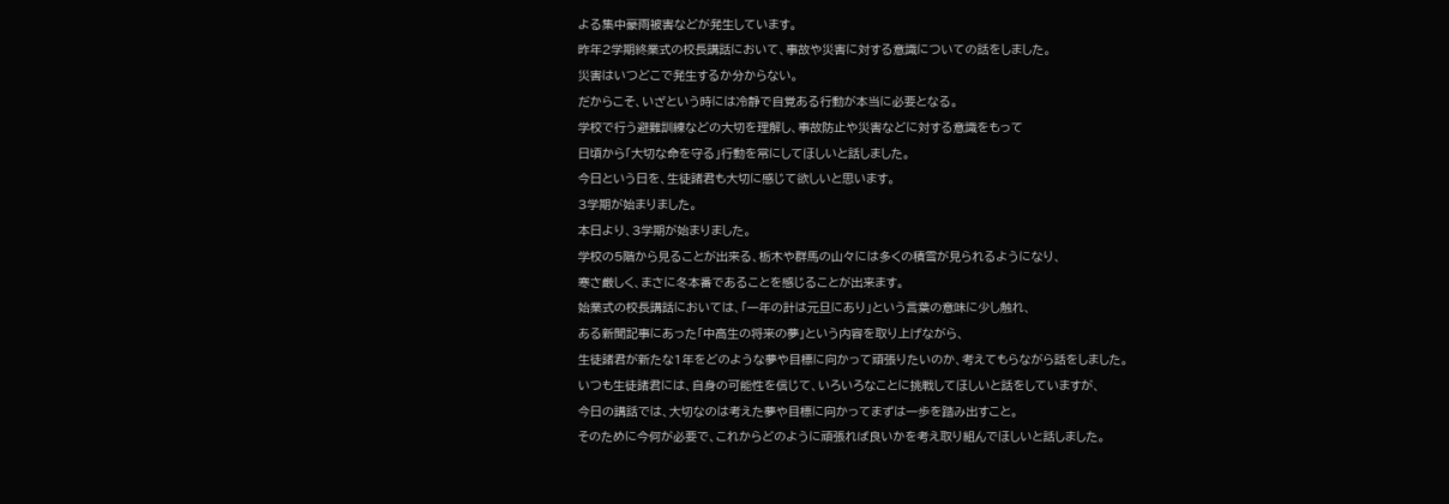よる集中豪雨被害などが発生しています。
昨年2学期終業式の校長講話において、事故や災害に対する意識についての話をしました。
災害はいつどこで発生するか分からない。
だからこそ、いざという時には冷静で自覚ある行動が本当に必要となる。
学校で行う避難訓練などの大切を理解し、事故防止や災害などに対する意識をもって
日頃から「大切な命を守る」行動を常にしてほしいと話しました。
今日という日を、生徒諸君も大切に感じて欲しいと思います。
3学期が始まりました。
本日より、3学期が始まりました。
学校の5階から見ることが出来る、栃木や群馬の山々には多くの積雪が見られるようになり、
寒さ厳しく、まさに冬本番であることを感じることが出来ます。
始業式の校長講話においては、「一年の計は元旦にあり」という言葉の意味に少し触れ、
ある新聞記事にあった「中高生の将来の夢」という内容を取り上げながら、
生徒諸君が新たな1年をどのような夢や目標に向かって頑張りたいのか、考えてもらながら話をしました。
いつも生徒諸君には、自身の可能性を信じて、いろいろなことに挑戦してほしいと話をしていますが、
今日の講話では、大切なのは考えた夢や目標に向かってまずは一歩を踏み出すこと。
そのために今何が必要で、これからどのように頑張れば良いかを考え取り組んでほしいと話しました。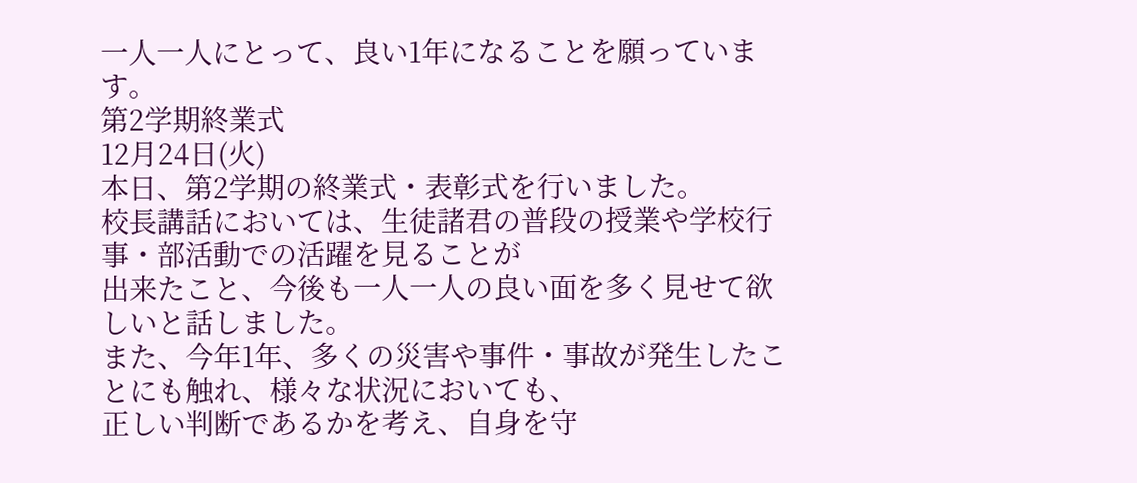一人一人にとって、良い1年になることを願っています。
第2学期終業式
12月24日(火)
本日、第2学期の終業式・表彰式を行いました。
校長講話においては、生徒諸君の普段の授業や学校行事・部活動での活躍を見ることが
出来たこと、今後も一人一人の良い面を多く見せて欲しいと話しました。
また、今年1年、多くの災害や事件・事故が発生したことにも触れ、様々な状況においても、
正しい判断であるかを考え、自身を守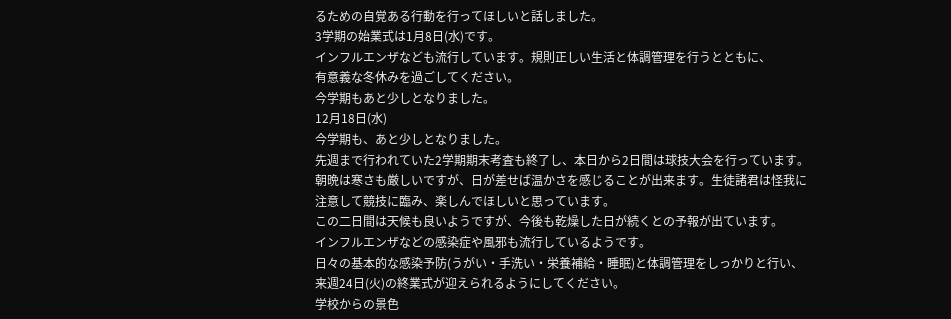るための自覚ある行動を行ってほしいと話しました。
3学期の始業式は1月8日(水)です。
インフルエンザなども流行しています。規則正しい生活と体調管理を行うとともに、
有意義な冬休みを過ごしてください。
今学期もあと少しとなりました。
12月18日(水)
今学期も、あと少しとなりました。
先週まで行われていた2学期期末考査も終了し、本日から2日間は球技大会を行っています。
朝晩は寒さも厳しいですが、日が差せば温かさを感じることが出来ます。生徒諸君は怪我に
注意して競技に臨み、楽しんでほしいと思っています。
この二日間は天候も良いようですが、今後も乾燥した日が続くとの予報が出ています。
インフルエンザなどの感染症や風邪も流行しているようです。
日々の基本的な感染予防(うがい・手洗い・栄養補給・睡眠)と体調管理をしっかりと行い、
来週24日(火)の終業式が迎えられるようにしてください。
学校からの景色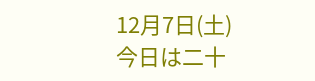12月7日(土)
今日は二十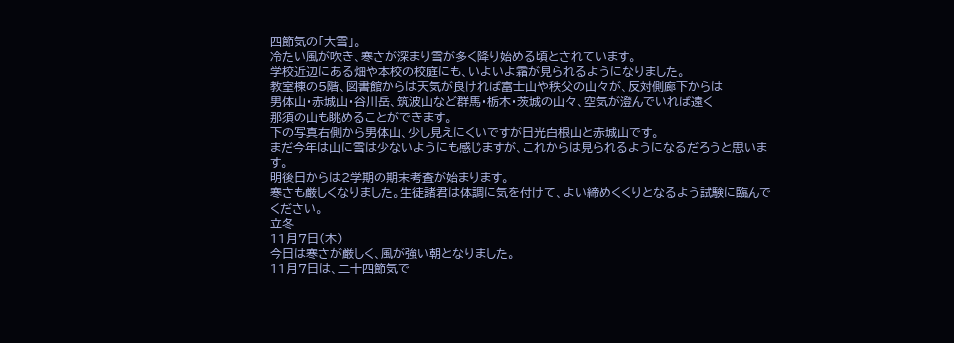四節気の「大雪」。
冷たい風が吹き、寒さが深まり雪が多く降り始める頃とされています。
学校近辺にある畑や本校の校庭にも、いよいよ霜が見られるようになりました。
教室棟の5階、図書館からは天気が良ければ富士山や秩父の山々が、反対側廊下からは
男体山・赤城山・谷川岳、筑波山など群馬・栃木・茨城の山々、空気が澄んでいれば遠く
那須の山も眺めることができます。
下の写真右側から男体山、少し見えにくいですが日光白根山と赤城山です。
まだ今年は山に雪は少ないようにも感じますが、これからは見られるようになるだろうと思います。
明後日からは2学期の期末考査が始まります。
寒さも厳しくなりました。生徒諸君は体調に気を付けて、よい締めくくりとなるよう試験に臨んでください。
立冬
11月7日(木)
今日は寒さが厳しく、風が強い朝となりました。
11月7日は、二十四節気で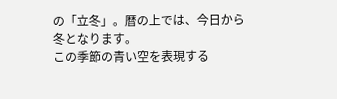の「立冬」。暦の上では、今日から冬となります。
この季節の青い空を表現する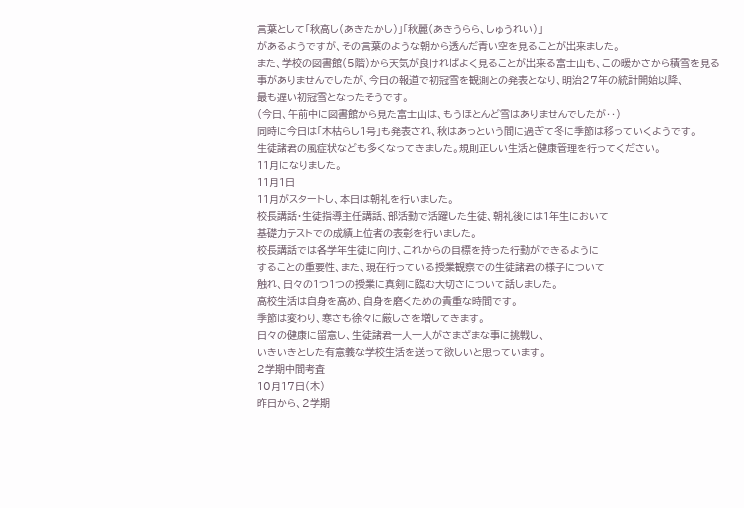言葉として「秋高し(あきたかし)」「秋麗(あきうらら、しゅうれい)」
があるようですが、その言葉のような朝から透んだ青い空を見ることが出来ました。
また、学校の図書館(5階)から天気が良ければよく見ることが出来る富士山も、この暖かさから積雪を見る
事がありませんでしたが、今日の報道で初冠雪を観測との発表となり、明治27年の統計開始以降、
最も遅い初冠雪となったそうです。
(今日、午前中に図書館から見た富士山は、もうほとんど雪はありませんでしたが‥)
同時に今日は「木枯らし1号」も発表され、秋はあっという間に過ぎて冬に季節は移っていくようです。
生徒諸君の風症状なども多くなってきました。規則正しい生活と健康管理を行ってください。
11月になりました。
11月1日
11月がスタートし、本日は朝礼を行いました。
校長講話・生徒指導主任講話、部活動で活躍した生徒、朝礼後には1年生において
基礎力テストでの成績上位者の表彰を行いました。
校長講話では各学年生徒に向け、これからの目標を持った行動ができるように
することの重要性、また、現在行っている授業観察での生徒諸君の様子について
触れ、日々の1つ1つの授業に真剣に臨む大切さについて話しました。
高校生活は自身を高め、自身を磨くための貴重な時間です。
季節は変わり、寒さも徐々に厳しさを増してきます。
日々の健康に留意し、生徒諸君一人一人がさまざまな事に挑戦し、
いきいきとした有意義な学校生活を送って欲しいと思っています。
2学期中間考査
10月17日(木)
昨日から、2学期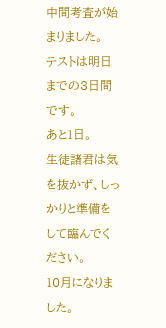中間考査が始まりました。
テストは明日までの3日間です。
あと1日。
生徒諸君は気を抜かず、しっかりと準備をして臨んでください。
10月になりました。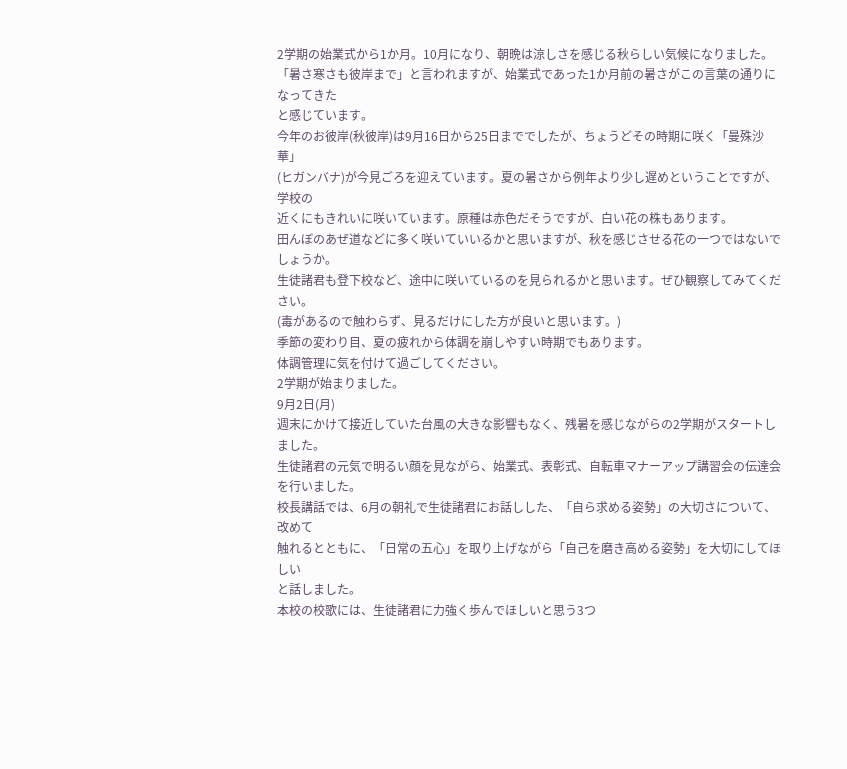2学期の始業式から1か月。10月になり、朝晩は涼しさを感じる秋らしい気候になりました。
「暑さ寒さも彼岸まで」と言われますが、始業式であった1か月前の暑さがこの言葉の通りになってきた
と感じています。
今年のお彼岸(秋彼岸)は9月16日から25日まででしたが、ちょうどその時期に咲く「曼殊沙華」
(ヒガンバナ)が今見ごろを迎えています。夏の暑さから例年より少し遅めということですが、学校の
近くにもきれいに咲いています。原種は赤色だそうですが、白い花の株もあります。
田んぼのあぜ道などに多く咲いていいるかと思いますが、秋を感じさせる花の一つではないでしょうか。
生徒諸君も登下校など、途中に咲いているのを見られるかと思います。ぜひ観察してみてください。
(毒があるので触わらず、見るだけにした方が良いと思います。)
季節の変わり目、夏の疲れから体調を崩しやすい時期でもあります。
体調管理に気を付けて過ごしてください。
2学期が始まりました。
9月2日(月)
週末にかけて接近していた台風の大きな影響もなく、残暑を感じながらの2学期がスタートしました。
生徒諸君の元気で明るい顔を見ながら、始業式、表彰式、自転車マナーアップ講習会の伝達会を行いました。
校長講話では、6月の朝礼で生徒諸君にお話しした、「自ら求める姿勢」の大切さについて、改めて
触れるとともに、「日常の五心」を取り上げながら「自己を磨き高める姿勢」を大切にしてほしい
と話しました。
本校の校歌には、生徒諸君に力強く歩んでほしいと思う3つ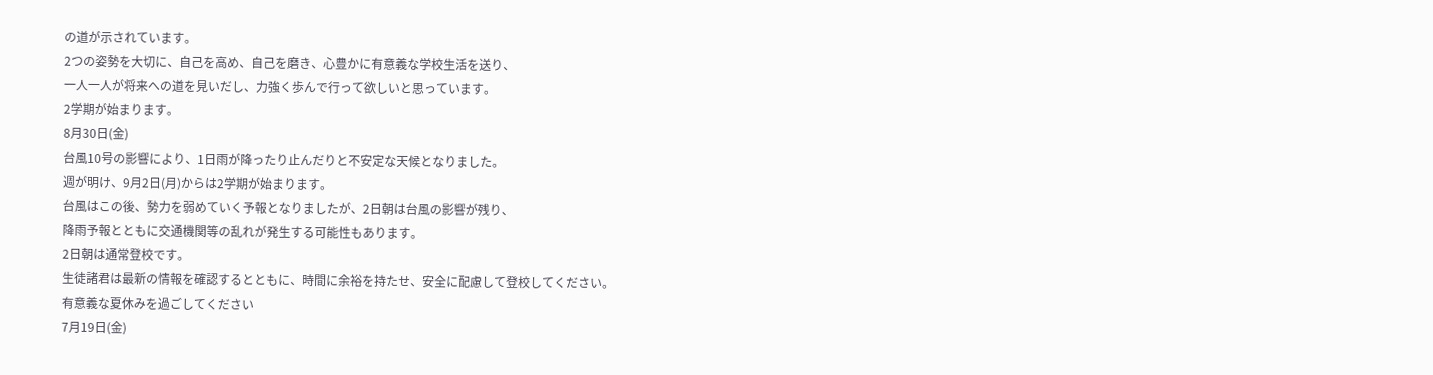の道が示されています。
2つの姿勢を大切に、自己を高め、自己を磨き、心豊かに有意義な学校生活を送り、
一人一人が将来への道を見いだし、力強く歩んで行って欲しいと思っています。
2学期が始まります。
8月30日(金)
台風10号の影響により、1日雨が降ったり止んだりと不安定な天候となりました。
週が明け、9月2日(月)からは2学期が始まります。
台風はこの後、勢力を弱めていく予報となりましたが、2日朝は台風の影響が残り、
降雨予報とともに交通機関等の乱れが発生する可能性もあります。
2日朝は通常登校です。
生徒諸君は最新の情報を確認するとともに、時間に余裕を持たせ、安全に配慮して登校してください。
有意義な夏休みを過ごしてください
7月19日(金)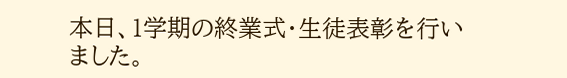本日、1学期の終業式・生徒表彰を行いました。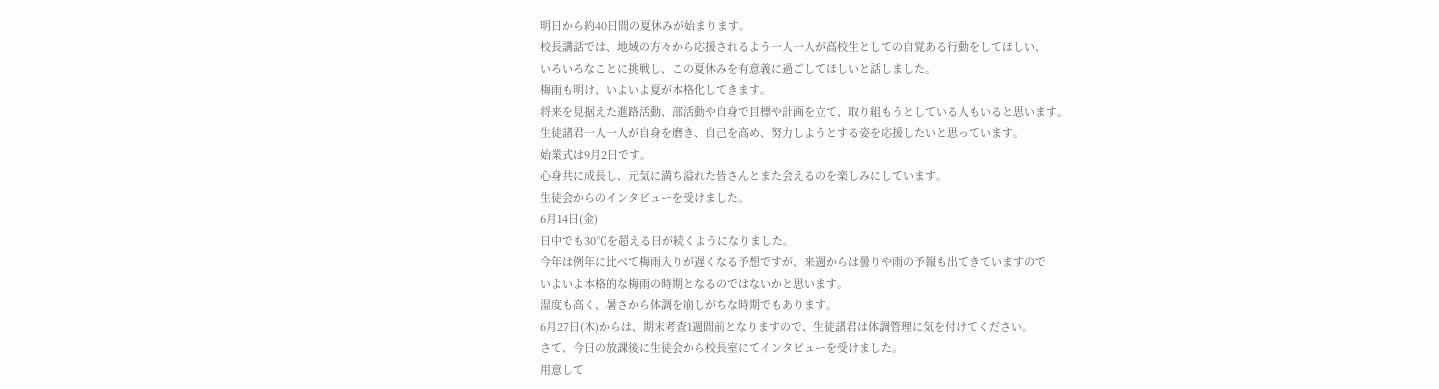明日から約40日間の夏休みが始まります。
校長講話では、地域の方々から応援されるよう一人一人が高校生としての自覚ある行動をしてほしい、
いろいろなことに挑戦し、この夏休みを有意義に過ごしてほしいと話しました。
梅雨も明け、いよいよ夏が本格化してきます。
将来を見据えた進路活動、部活動や自身で目標や計画を立て、取り組もうとしている人もいると思います。
生徒諸君一人一人が自身を磨き、自己を高め、努力しようとする姿を応援したいと思っています。
始業式は9月2日です。
心身共に成長し、元気に満ち溢れた皆さんとまた会えるのを楽しみにしています。
生徒会からのインタビューを受けました。
6月14日(金)
日中でも30℃を超える日が続くようになりました。
今年は例年に比べて梅雨入りが遅くなる予想ですが、来週からは曇りや雨の予報も出てきていますので
いよいよ本格的な梅雨の時期となるのではないかと思います。
湿度も高く、暑さから体調を崩しがちな時期でもあります。
6月27日(木)からは、期末考査1週間前となりますので、生徒諸君は体調管理に気を付けてください。
さて、今日の放課後に生徒会から校長室にてインタビューを受けました。
用意して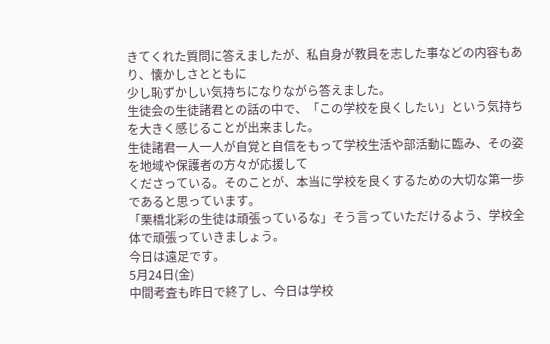きてくれた質問に答えましたが、私自身が教員を志した事などの内容もあり、懐かしさとともに
少し恥ずかしい気持ちになりながら答えました。
生徒会の生徒諸君との話の中で、「この学校を良くしたい」という気持ちを大きく感じることが出来ました。
生徒諸君一人一人が自覚と自信をもって学校生活や部活動に臨み、その姿を地域や保護者の方々が応援して
くださっている。そのことが、本当に学校を良くするための大切な第一歩であると思っています。
「栗橋北彩の生徒は頑張っているな」そう言っていただけるよう、学校全体で頑張っていきましょう。
今日は遠足です。
5月24日(金)
中間考査も昨日で終了し、今日は学校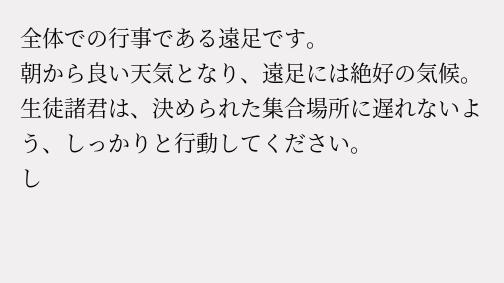全体での行事である遠足です。
朝から良い天気となり、遠足には絶好の気候。
生徒諸君は、決められた集合場所に遅れないよう、しっかりと行動してください。
し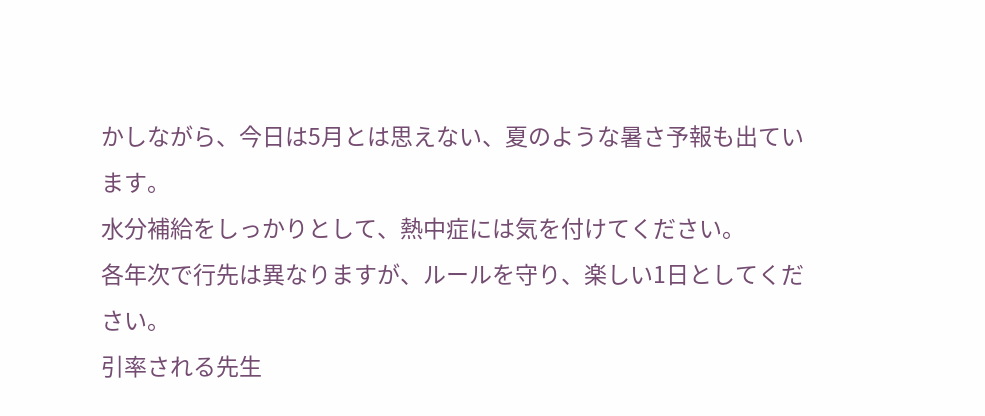かしながら、今日は5月とは思えない、夏のような暑さ予報も出ています。
水分補給をしっかりとして、熱中症には気を付けてください。
各年次で行先は異なりますが、ルールを守り、楽しい1日としてください。
引率される先生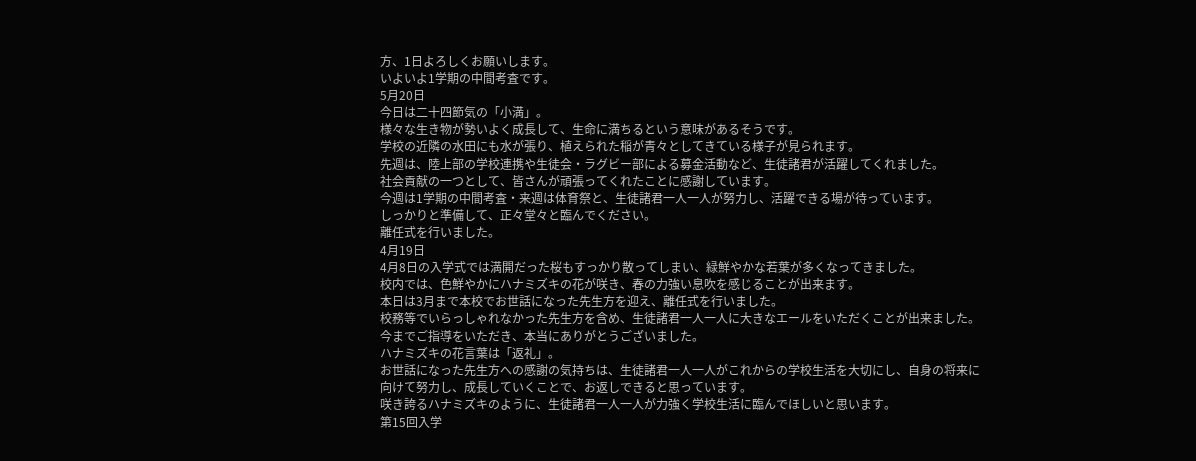方、1日よろしくお願いします。
いよいよ1学期の中間考査です。
5月20日
今日は二十四節気の「小満」。
様々な生き物が勢いよく成長して、生命に満ちるという意味があるそうです。
学校の近隣の水田にも水が張り、植えられた稲が青々としてきている様子が見られます。
先週は、陸上部の学校連携や生徒会・ラグビー部による募金活動など、生徒諸君が活躍してくれました。
社会貢献の一つとして、皆さんが頑張ってくれたことに感謝しています。
今週は1学期の中間考査・来週は体育祭と、生徒諸君一人一人が努力し、活躍できる場が待っています。
しっかりと準備して、正々堂々と臨んでください。
離任式を行いました。
4月19日
4月8日の入学式では満開だった桜もすっかり散ってしまい、緑鮮やかな若葉が多くなってきました。
校内では、色鮮やかにハナミズキの花が咲き、春の力強い息吹を感じることが出来ます。
本日は3月まで本校でお世話になった先生方を迎え、離任式を行いました。
校務等でいらっしゃれなかった先生方を含め、生徒諸君一人一人に大きなエールをいただくことが出来ました。
今までご指導をいただき、本当にありがとうございました。
ハナミズキの花言葉は「返礼」。
お世話になった先生方への感謝の気持ちは、生徒諸君一人一人がこれからの学校生活を大切にし、自身の将来に
向けて努力し、成長していくことで、お返しできると思っています。
咲き誇るハナミズキのように、生徒諸君一人一人が力強く学校生活に臨んでほしいと思います。
第15回入学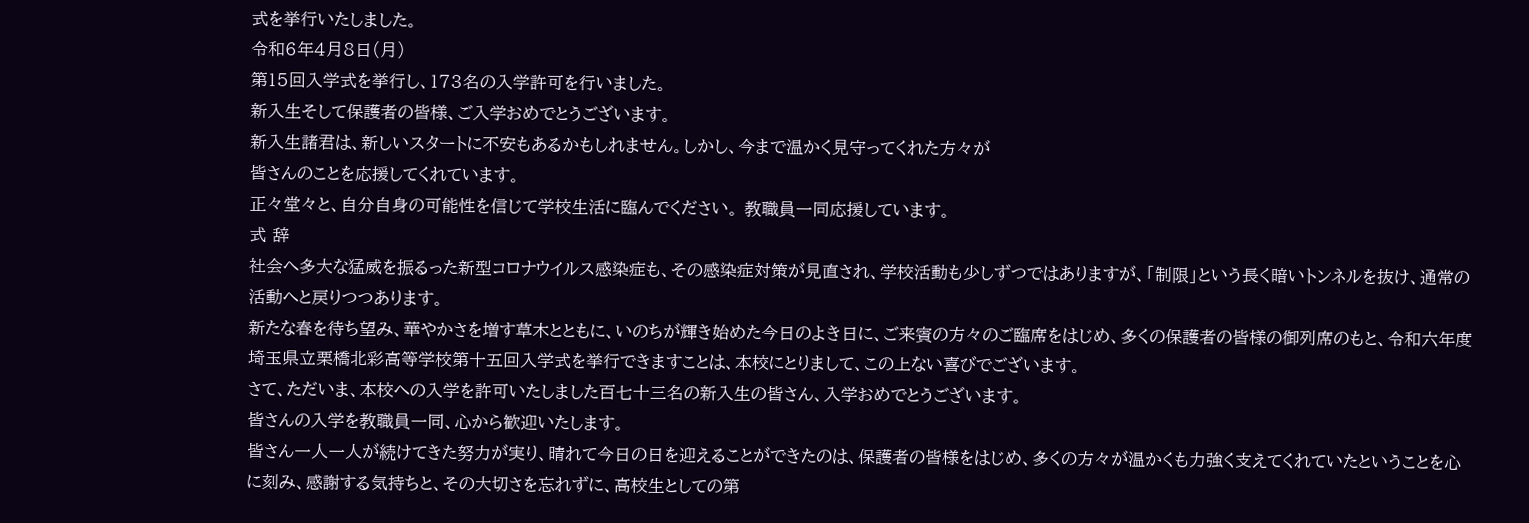式を挙行いたしました。
令和6年4月8日(月)
第15回入学式を挙行し、173名の入学許可を行いました。
新入生そして保護者の皆様、ご入学おめでとうございます。
新入生諸君は、新しいスタートに不安もあるかもしれません。しかし、今まで温かく見守ってくれた方々が
皆さんのことを応援してくれています。
正々堂々と、自分自身の可能性を信じて学校生活に臨んでください。 教職員一同応援しています。
式 辞
社会へ多大な猛威を振るった新型コロナウイルス感染症も、その感染症対策が見直され、学校活動も少しずつではありますが、「制限」という長く暗いトンネルを抜け、通常の活動へと戻りつつあります。
新たな春を待ち望み、華やかさを増す草木とともに、いのちが輝き始めた今日のよき日に、ご来賓の方々のご臨席をはじめ、多くの保護者の皆様の御列席のもと、令和六年度 埼玉県立栗橋北彩高等学校第十五回入学式を挙行できますことは、本校にとりまして、この上ない喜びでございます。
さて、ただいま、本校への入学を許可いたしました百七十三名の新入生の皆さん、入学おめでとうございます。
皆さんの入学を教職員一同、心から歓迎いたします。
皆さん一人一人が続けてきた努力が実り、晴れて今日の日を迎えることができたのは、保護者の皆様をはじめ、多くの方々が温かくも力強く支えてくれていたということを心に刻み、感謝する気持ちと、その大切さを忘れずに、高校生としての第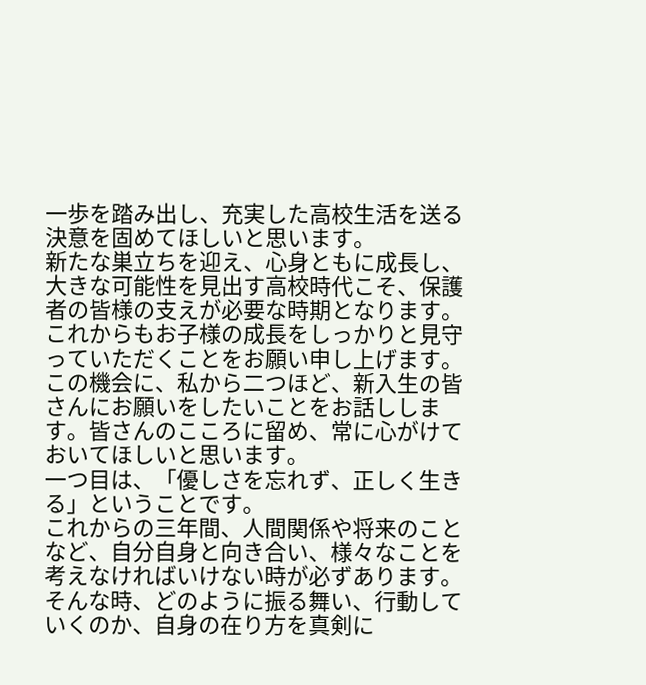一歩を踏み出し、充実した高校生活を送る決意を固めてほしいと思います。
新たな巣立ちを迎え、心身ともに成長し、大きな可能性を見出す高校時代こそ、保護者の皆様の支えが必要な時期となります。これからもお子様の成長をしっかりと見守っていただくことをお願い申し上げます。
この機会に、私から二つほど、新入生の皆さんにお願いをしたいことをお話しします。皆さんのこころに留め、常に心がけておいてほしいと思います。
一つ目は、「優しさを忘れず、正しく生きる」ということです。
これからの三年間、人間関係や将来のことなど、自分自身と向き合い、様々なことを考えなければいけない時が必ずあります。そんな時、どのように振る舞い、行動していくのか、自身の在り方を真剣に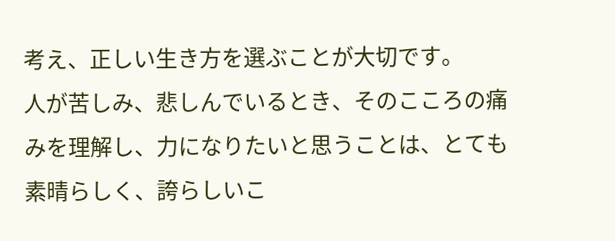考え、正しい生き方を選ぶことが大切です。
人が苦しみ、悲しんでいるとき、そのこころの痛みを理解し、力になりたいと思うことは、とても素晴らしく、誇らしいこ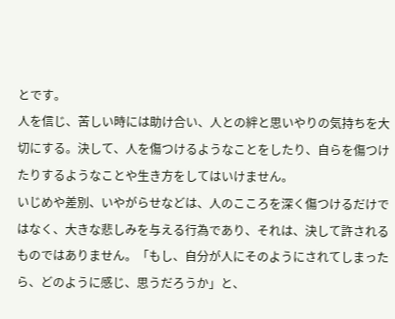とです。
人を信じ、苦しい時には助け合い、人との絆と思いやりの気持ちを大切にする。決して、人を傷つけるようなことをしたり、自らを傷つけたりするようなことや生き方をしてはいけません。
いじめや差別、いやがらせなどは、人のこころを深く傷つけるだけではなく、大きな悲しみを与える行為であり、それは、決して許されるものではありません。「もし、自分が人にそのようにされてしまったら、どのように感じ、思うだろうか」と、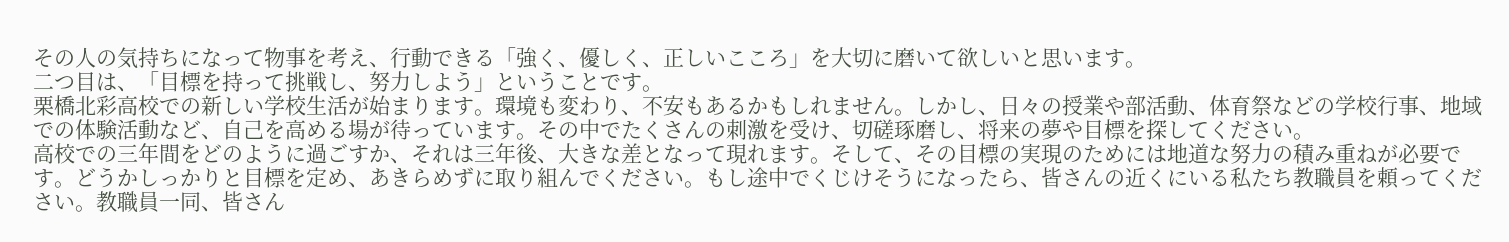その人の気持ちになって物事を考え、行動できる「強く、優しく、正しいこころ」を大切に磨いて欲しいと思います。
二つ目は、「目標を持って挑戦し、努力しよう」ということです。
栗橋北彩高校での新しい学校生活が始まります。環境も変わり、不安もあるかもしれません。しかし、日々の授業や部活動、体育祭などの学校行事、地域での体験活動など、自己を高める場が待っています。その中でたくさんの刺激を受け、切磋琢磨し、将来の夢や目標を探してください。
高校での三年間をどのように過ごすか、それは三年後、大きな差となって現れます。そして、その目標の実現のためには地道な努力の積み重ねが必要です。どうかしっかりと目標を定め、あきらめずに取り組んでください。もし途中でくじけそうになったら、皆さんの近くにいる私たち教職員を頼ってください。教職員一同、皆さん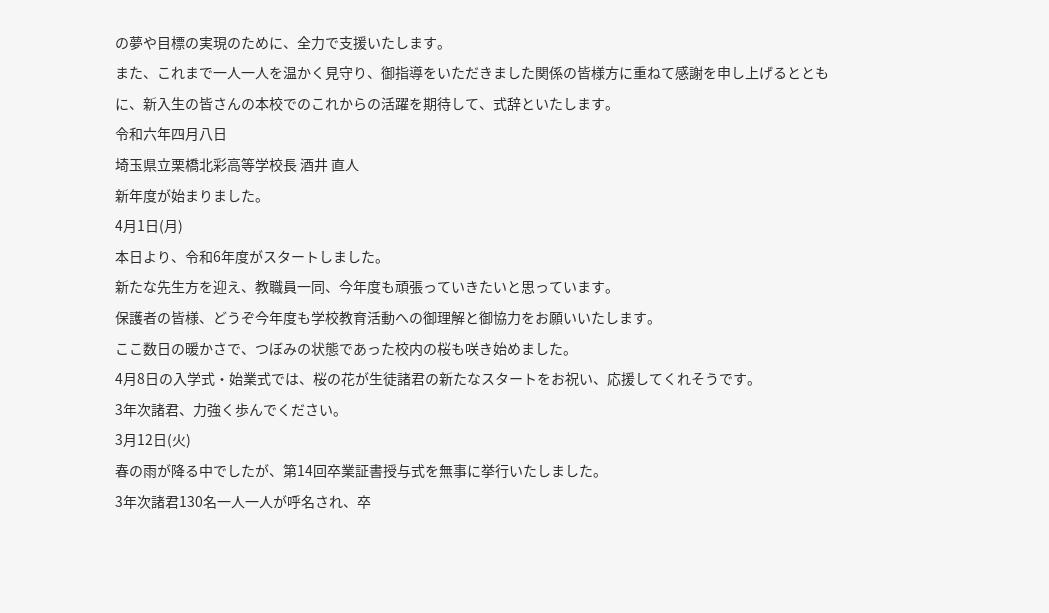の夢や目標の実現のために、全力で支援いたします。
また、これまで一人一人を温かく見守り、御指導をいただきました関係の皆様方に重ねて感謝を申し上げるとともに、新入生の皆さんの本校でのこれからの活躍を期待して、式辞といたします。
令和六年四月八日
埼玉県立栗橋北彩高等学校長 酒井 直人
新年度が始まりました。
4月1日(月)
本日より、令和6年度がスタートしました。
新たな先生方を迎え、教職員一同、今年度も頑張っていきたいと思っています。
保護者の皆様、どうぞ今年度も学校教育活動への御理解と御協力をお願いいたします。
ここ数日の暖かさで、つぼみの状態であった校内の桜も咲き始めました。
4月8日の入学式・始業式では、桜の花が生徒諸君の新たなスタートをお祝い、応援してくれそうです。
3年次諸君、力強く歩んでください。
3月12日(火)
春の雨が降る中でしたが、第14回卒業証書授与式を無事に挙行いたしました。
3年次諸君130名一人一人が呼名され、卒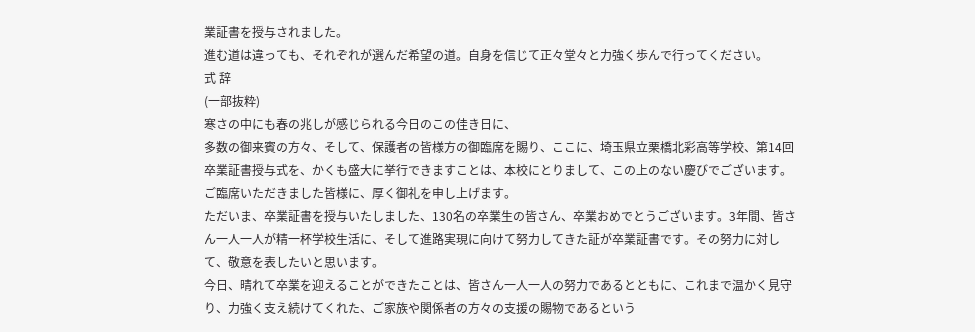業証書を授与されました。
進む道は違っても、それぞれが選んだ希望の道。自身を信じて正々堂々と力強く歩んで行ってください。
式 辞
(一部抜粋)
寒さの中にも春の兆しが感じられる今日のこの佳き日に、
多数の御来賓の方々、そして、保護者の皆様方の御臨席を賜り、ここに、埼玉県立栗橋北彩高等学校、第14回卒業証書授与式を、かくも盛大に挙行できますことは、本校にとりまして、この上のない慶びでございます。
ご臨席いただきました皆様に、厚く御礼を申し上げます。
ただいま、卒業証書を授与いたしました、130名の卒業生の皆さん、卒業おめでとうございます。3年間、皆さん一人一人が精一杯学校生活に、そして進路実現に向けて努力してきた証が卒業証書です。その努力に対して、敬意を表したいと思います。
今日、晴れて卒業を迎えることができたことは、皆さん一人一人の努力であるとともに、これまで温かく見守り、力強く支え続けてくれた、ご家族や関係者の方々の支援の賜物であるという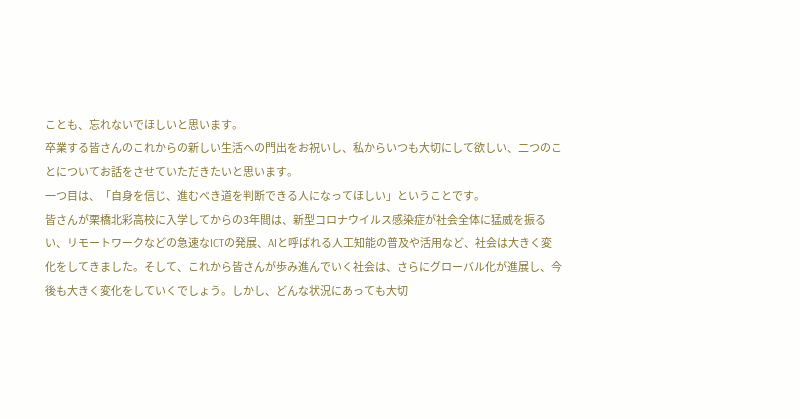ことも、忘れないでほしいと思います。
卒業する皆さんのこれからの新しい生活への門出をお祝いし、私からいつも大切にして欲しい、二つのことについてお話をさせていただきたいと思います。
一つ目は、「自身を信じ、進むべき道を判断できる人になってほしい」ということです。
皆さんが栗橋北彩高校に入学してからの3年間は、新型コロナウイルス感染症が社会全体に猛威を振るい、リモートワークなどの急速なICTの発展、AIと呼ばれる人工知能の普及や活用など、社会は大きく変化をしてきました。そして、これから皆さんが歩み進んでいく社会は、さらにグローバル化が進展し、今後も大きく変化をしていくでしょう。しかし、どんな状況にあっても大切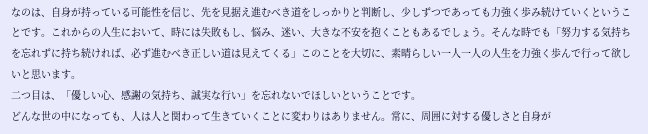なのは、自身が持っている可能性を信じ、先を見据え進むべき道をしっかりと判断し、少しずつであっても力強く歩み続けていくということです。これからの人生において、時には失敗もし、悩み、迷い、大きな不安を抱くこともあるでしょう。そんな時でも「努力する気持ちを忘れずに持ち続ければ、必ず進むべき正しい道は見えてくる」このことを大切に、素晴らしい一人一人の人生を力強く歩んで行って欲しいと思います。
二つ目は、「優しい心、感謝の気持ち、誠実な行い」を忘れないでほしいということです。
どんな世の中になっても、人は人と関わって生きていくことに変わりはありません。常に、周囲に対する優しさと自身が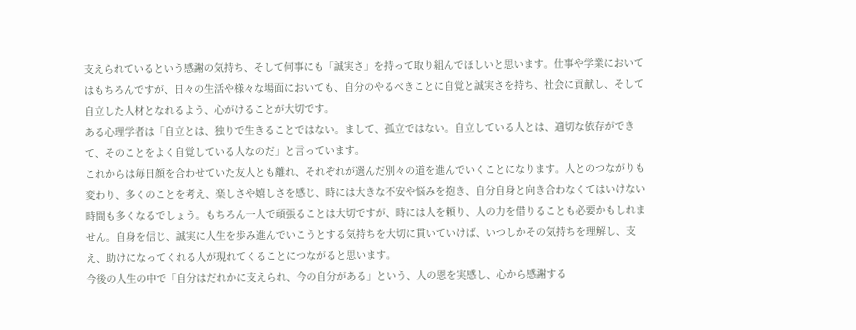支えられているという感謝の気持ち、そして何事にも「誠実さ」を持って取り組んでほしいと思います。仕事や学業においてはもちろんですが、日々の生活や様々な場面においても、自分のやるべきことに自覚と誠実さを持ち、社会に貢献し、そして自立した人材となれるよう、心がけることが大切です。
ある心理学者は「自立とは、独りで生きることではない。まして、孤立ではない。自立している人とは、適切な依存ができて、そのことをよく自覚している人なのだ」と言っています。
これからは毎日顔を合わせていた友人とも離れ、それぞれが選んだ別々の道を進んでいくことになります。人とのつながりも変わり、多くのことを考え、楽しさや嬉しさを感じ、時には大きな不安や悩みを抱き、自分自身と向き合わなくてはいけない時間も多くなるでしょう。もちろん一人で頑張ることは大切ですが、時には人を頼り、人の力を借りることも必要かもしれません。自身を信じ、誠実に人生を歩み進んでいこうとする気持ちを大切に貫いていけば、いつしかその気持ちを理解し、支え、助けになってくれる人が現れてくることにつながると思います。
今後の人生の中で「自分はだれかに支えられ、今の自分がある」という、人の恩を実感し、心から感謝する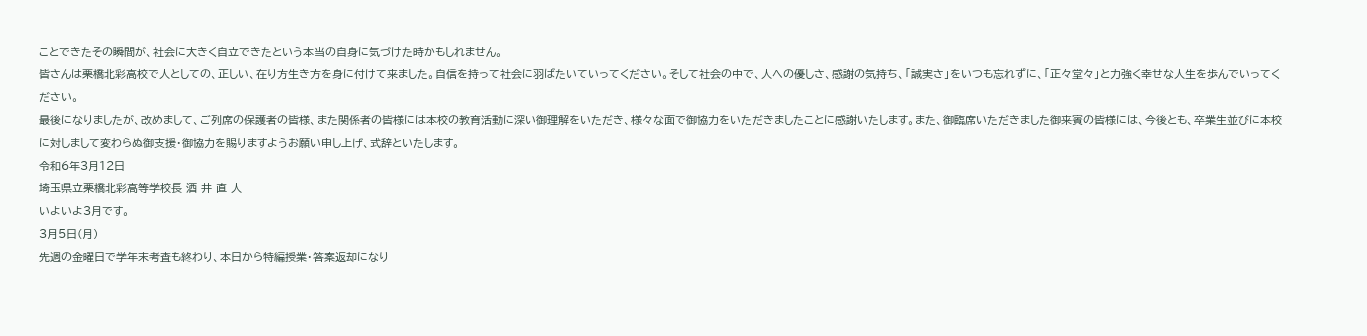ことできたその瞬間が、社会に大きく自立できたという本当の自身に気づけた時かもしれません。
皆さんは栗橋北彩高校で人としての、正しい、在り方生き方を身に付けて来ました。自信を持って社会に羽ばたいていってください。そして社会の中で、人への優しさ、感謝の気持ち、「誠実さ」をいつも忘れずに、「正々堂々」と力強く幸せな人生を歩んでいってください。
最後になりましたが、改めまして、ご列席の保護者の皆様、また関係者の皆様には本校の教育活動に深い御理解をいただき、様々な面で御協力をいただきましたことに感謝いたします。また、御臨席いただきました御来賓の皆様には、今後とも、卒業生並びに本校に対しまして変わらぬ御支援・御協力を賜りますようお願い申し上げ、式辞といたします。
令和6年3月12日
埼玉県立栗橋北彩高等学校長 酒 井 直 人
いよいよ3月です。
3月5日(月)
先週の金曜日で学年末考査も終わり、本日から特編授業・答案返却になり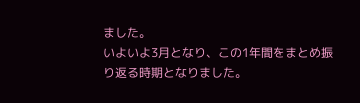ました。
いよいよ3月となり、この1年間をまとめ振り返る時期となりました。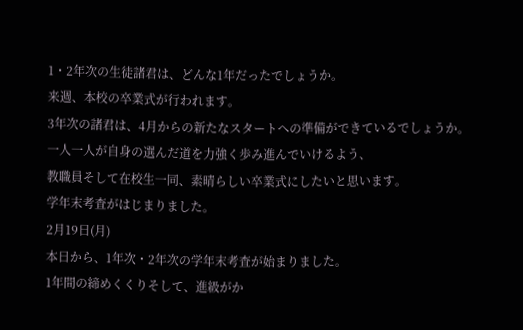1・2年次の生徒諸君は、どんな1年だったでしょうか。
来週、本校の卒業式が行われます。
3年次の諸君は、4月からの新たなスタートへの準備ができているでしょうか。
一人一人が自身の選んだ道を力強く歩み進んでいけるよう、
教職員そして在校生一同、素晴らしい卒業式にしたいと思います。
学年末考査がはじまりました。
2月19日(月)
本日から、1年次・2年次の学年末考査が始まりました。
1年間の締めくくりそして、進級がか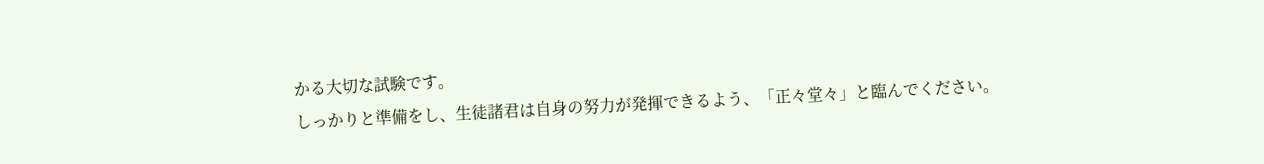かる大切な試験です。
しっかりと準備をし、生徒諸君は自身の努力が発揮できるよう、「正々堂々」と臨んでください。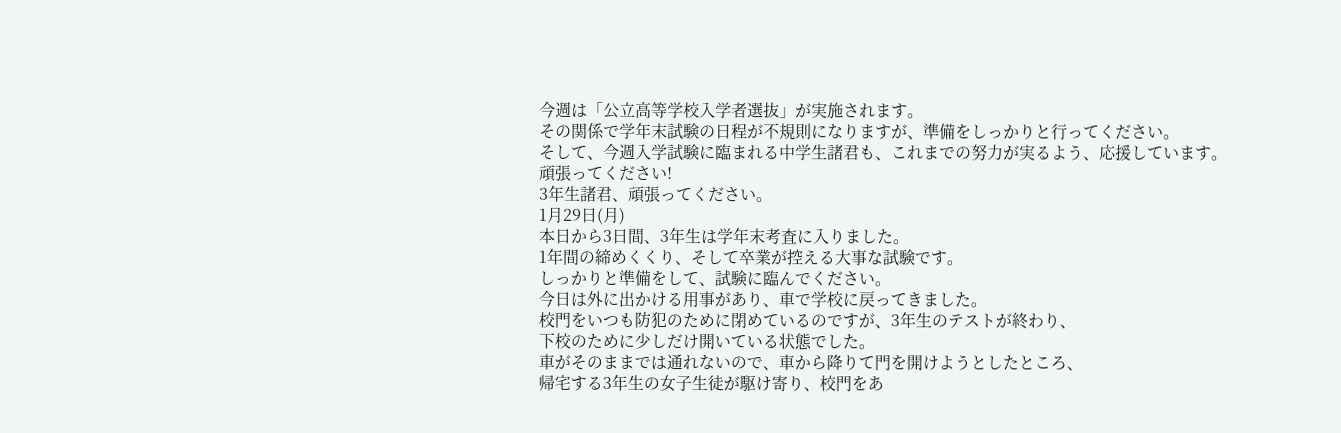今週は「公立高等学校入学者選抜」が実施されます。
その関係で学年末試験の日程が不規則になりますが、準備をしっかりと行ってください。
そして、今週入学試験に臨まれる中学生諸君も、これまでの努力が実るよう、応援しています。
頑張ってください!
3年生諸君、頑張ってください。
1月29日(月)
本日から3日間、3年生は学年末考査に入りました。
1年間の締めくくり、そして卒業が控える大事な試験です。
しっかりと準備をして、試験に臨んでください。
今日は外に出かける用事があり、車で学校に戻ってきました。
校門をいつも防犯のために閉めているのですが、3年生のテストが終わり、
下校のために少しだけ開いている状態でした。
車がそのままでは通れないので、車から降りて門を開けようとしたところ、
帰宅する3年生の女子生徒が駆け寄り、校門をあ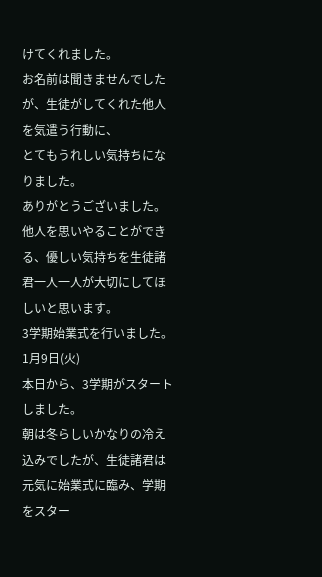けてくれました。
お名前は聞きませんでしたが、生徒がしてくれた他人を気遣う行動に、
とてもうれしい気持ちになりました。
ありがとうございました。
他人を思いやることができる、優しい気持ちを生徒諸君一人一人が大切にしてほしいと思います。
3学期始業式を行いました。
1月9日(火)
本日から、3学期がスタートしました。
朝は冬らしいかなりの冷え込みでしたが、生徒諸君は元気に始業式に臨み、学期をスター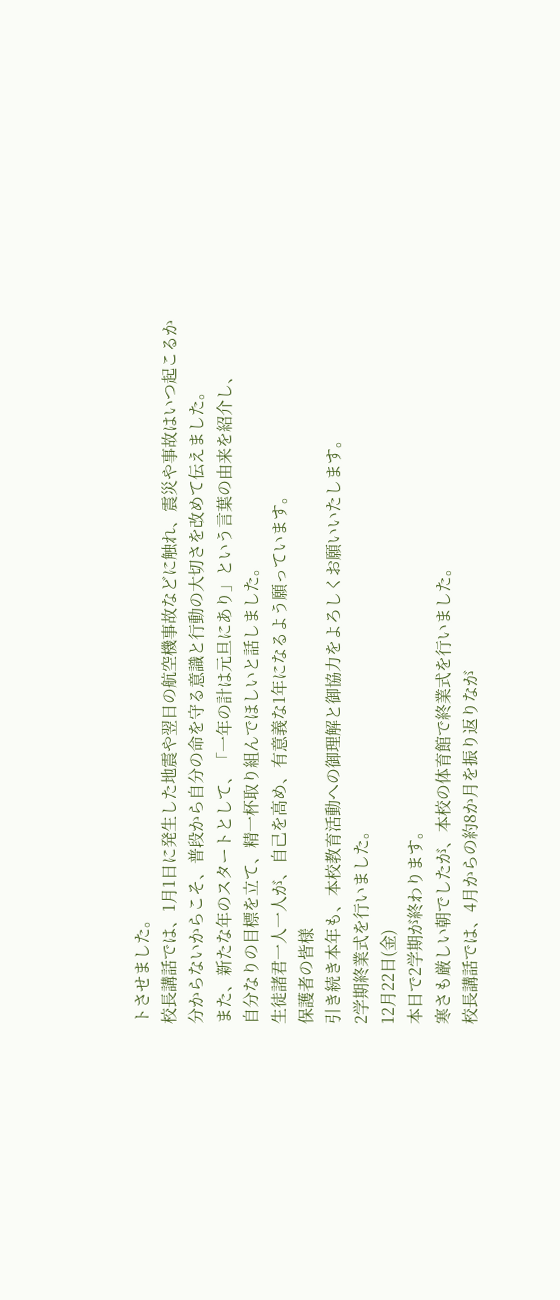トさせました。
校長講話では、1月1日に発生した地震や翌日の航空機事故などに触れ、震災や事故はいつ起こるか
分からないからこそ、普段から自分の命を守る意識と行動の大切さを改めて伝えました。
また、新たな年のスタートとして、「一年の計は元旦にあり」という言葉の由来を紹介し、
自分なりの目標を立て、精一杯取り組んでほしいと話しました。
生徒諸君一人一人が、自己を高め、有意義な1年になるよう願っています。
保護者の皆様
引き続き本年も、本校教育活動への御理解と御協力をよろしくお願いいたします。
2学期終業式を行いました。
12月22日(金)
本日で2学期が終わります。
寒さも厳しい朝でしたが、本校の体育館で終業式を行いました。
校長講話では、4月からの約8か月を振り返りなが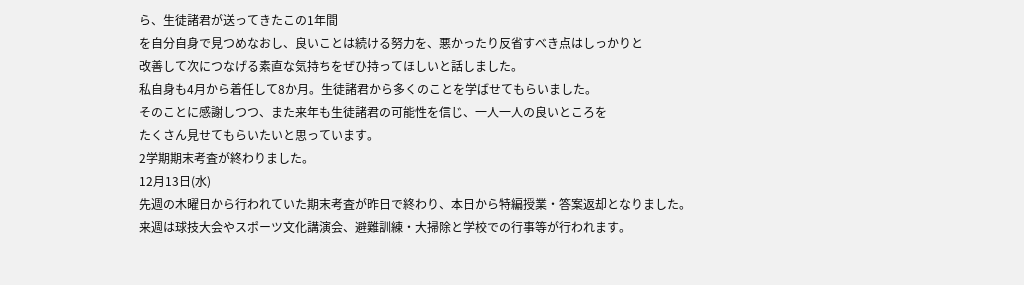ら、生徒諸君が送ってきたこの1年間
を自分自身で見つめなおし、良いことは続ける努力を、悪かったり反省すべき点はしっかりと
改善して次につなげる素直な気持ちをぜひ持ってほしいと話しました。
私自身も4月から着任して8か月。生徒諸君から多くのことを学ばせてもらいました。
そのことに感謝しつつ、また来年も生徒諸君の可能性を信じ、一人一人の良いところを
たくさん見せてもらいたいと思っています。
2学期期末考査が終わりました。
12月13日(水)
先週の木曜日から行われていた期末考査が昨日で終わり、本日から特編授業・答案返却となりました。
来週は球技大会やスポーツ文化講演会、避難訓練・大掃除と学校での行事等が行われます。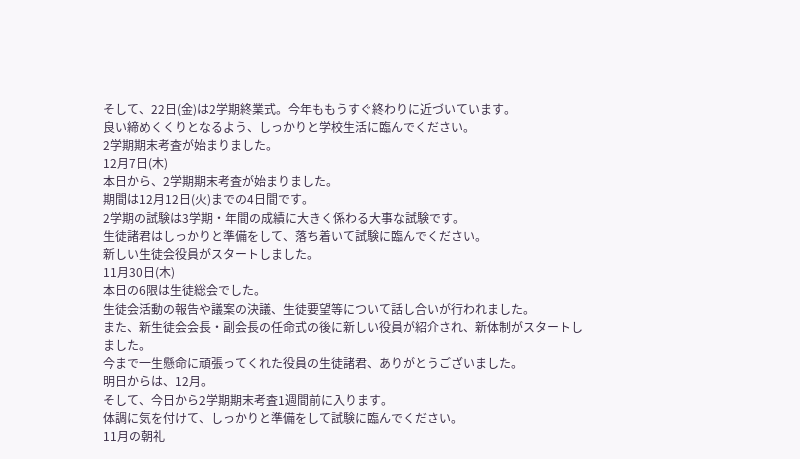そして、22日(金)は2学期終業式。今年ももうすぐ終わりに近づいています。
良い締めくくりとなるよう、しっかりと学校生活に臨んでください。
2学期期末考査が始まりました。
12月7日(木)
本日から、2学期期末考査が始まりました。
期間は12月12日(火)までの4日間です。
2学期の試験は3学期・年間の成績に大きく係わる大事な試験です。
生徒諸君はしっかりと準備をして、落ち着いて試験に臨んでください。
新しい生徒会役員がスタートしました。
11月30日(木)
本日の6限は生徒総会でした。
生徒会活動の報告や議案の決議、生徒要望等について話し合いが行われました。
また、新生徒会会長・副会長の任命式の後に新しい役員が紹介され、新体制がスタートしました。
今まで一生懸命に頑張ってくれた役員の生徒諸君、ありがとうございました。
明日からは、12月。
そして、今日から2学期期末考査1週間前に入ります。
体調に気を付けて、しっかりと準備をして試験に臨んでください。
11月の朝礼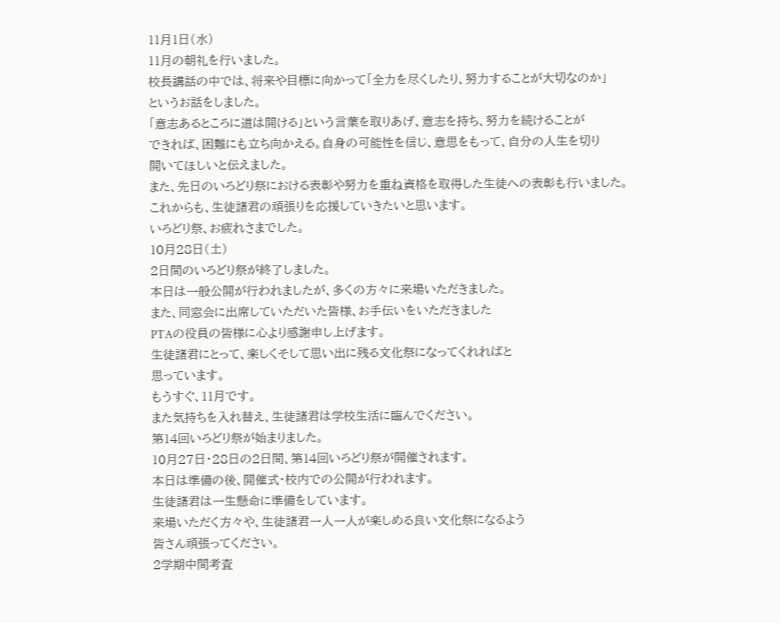11月1日(水)
11月の朝礼を行いました。
校長講話の中では、将来や目標に向かって「全力を尽くしたり、努力することが大切なのか」
というお話をしました。
「意志あるところに道は開ける」という言葉を取りあげ、意志を持ち、努力を続けることが
できれば、困難にも立ち向かえる。自身の可能性を信じ、意思をもって、自分の人生を切り
開いてほしいと伝えました。
また、先日のいろどり祭における表彰や努力を重ね資格を取得した生徒への表彰も行いました。
これからも、生徒諸君の頑張りを応援していきたいと思います。
いろどり祭、お疲れさまでした。
10月28日(土)
2日間のいろどり祭が終了しました。
本日は一般公開が行われましたが、多くの方々に来場いただきました。
また、同窓会に出席していただいた皆様、お手伝いをいただきました
PTAの役員の皆様に心より感謝申し上げます。
生徒諸君にとって、楽しくそして思い出に残る文化祭になってくれればと
思っています。
もうすぐ、11月です。
また気持ちを入れ替え、生徒諸君は学校生活に臨んでください。
第14回いろどり祭が始まりました。
10月27日・28日の2日間、第14回いろどり祭が開催されます。
本日は準備の後、開催式・校内での公開が行われます。
生徒諸君は一生懸命に準備をしています。
来場いただく方々や、生徒諸君一人一人が楽しめる良い文化祭になるよう
皆さん頑張ってください。
2学期中間考査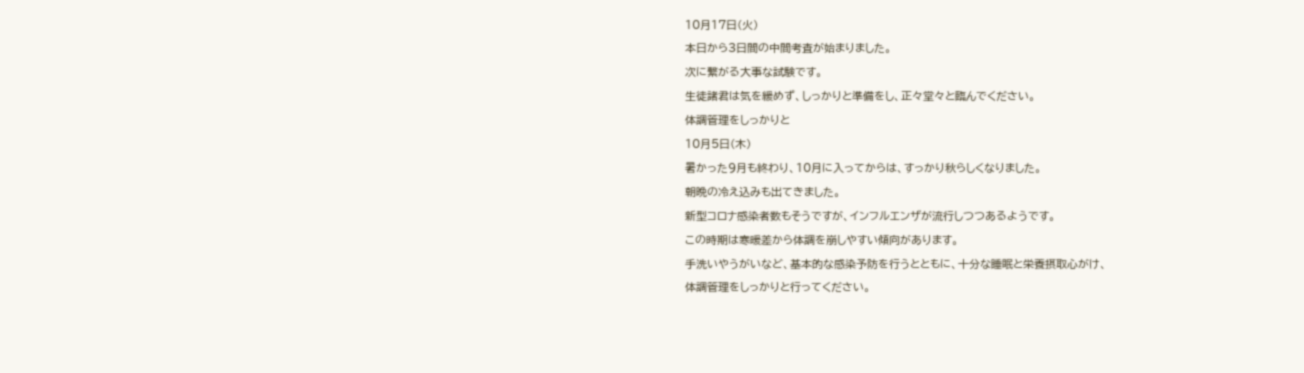10月17日(火)
本日から3日間の中間考査が始まりました。
次に繋がる大事な試験です。
生徒諸君は気を緩めず、しっかりと準備をし、正々堂々と臨んでください。
体調管理をしっかりと
10月5日(木)
暑かった9月も終わり、10月に入ってからは、すっかり秋らしくなりました。
朝晩の冷え込みも出てきました。
新型コロナ感染者数もそうですが、インフルエンザが流行しつつあるようです。
この時期は寒暖差から体調を崩しやすい傾向があります。
手洗いやうがいなど、基本的な感染予防を行うとともに、十分な睡眠と栄養摂取心がけ、
体調管理をしっかりと行ってください。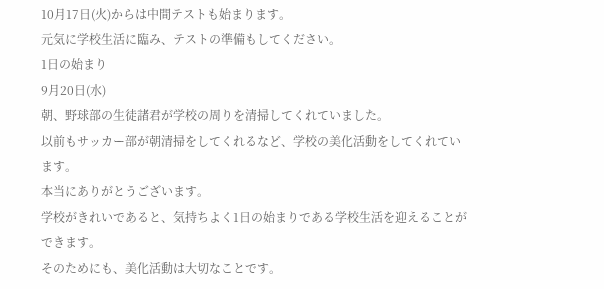10月17日(火)からは中間テストも始まります。
元気に学校生活に臨み、テストの準備もしてください。
1日の始まり
9月20日(水)
朝、野球部の生徒諸君が学校の周りを清掃してくれていました。
以前もサッカー部が朝清掃をしてくれるなど、学校の美化活動をしてくれています。
本当にありがとうございます。
学校がきれいであると、気持ちよく1日の始まりである学校生活を迎えることができます。
そのためにも、美化活動は大切なことです。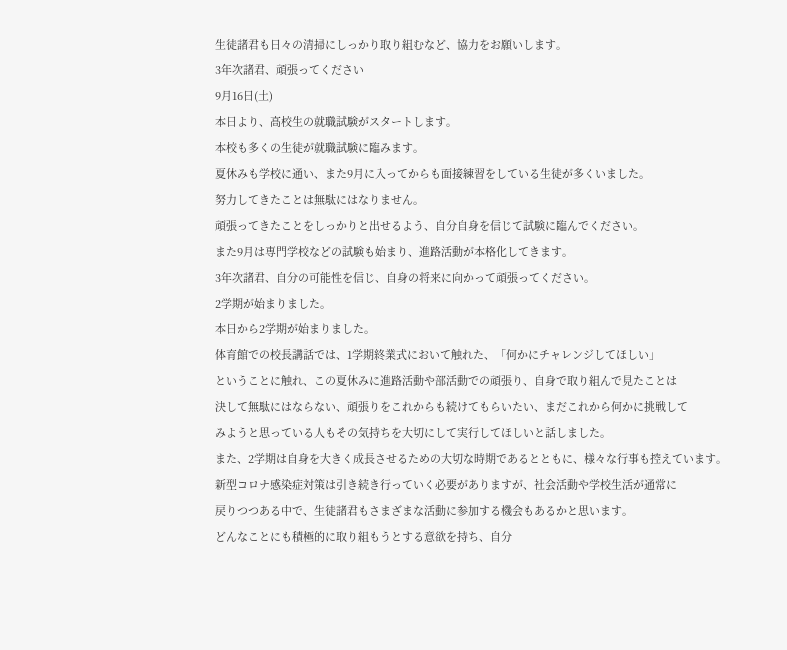生徒諸君も日々の清掃にしっかり取り組むなど、協力をお願いします。
3年次諸君、頑張ってください
9月16日(土)
本日より、高校生の就職試験がスタートします。
本校も多くの生徒が就職試験に臨みます。
夏休みも学校に通い、また9月に入ってからも面接練習をしている生徒が多くいました。
努力してきたことは無駄にはなりません。
頑張ってきたことをしっかりと出せるよう、自分自身を信じて試験に臨んでください。
また9月は専門学校などの試験も始まり、進路活動が本格化してきます。
3年次諸君、自分の可能性を信じ、自身の将来に向かって頑張ってください。
2学期が始まりました。
本日から2学期が始まりました。
体育館での校長講話では、1学期終業式において触れた、「何かにチャレンジしてほしい」
ということに触れ、この夏休みに進路活動や部活動での頑張り、自身で取り組んで見たことは
決して無駄にはならない、頑張りをこれからも続けてもらいたい、まだこれから何かに挑戦して
みようと思っている人もその気持ちを大切にして実行してほしいと話しました。
また、2学期は自身を大きく成長させるための大切な時期であるとともに、様々な行事も控えています。
新型コロナ感染症対策は引き続き行っていく必要がありますが、社会活動や学校生活が通常に
戻りつつある中で、生徒諸君もさまざまな活動に参加する機会もあるかと思います。
どんなことにも積極的に取り組もうとする意欲を持ち、自分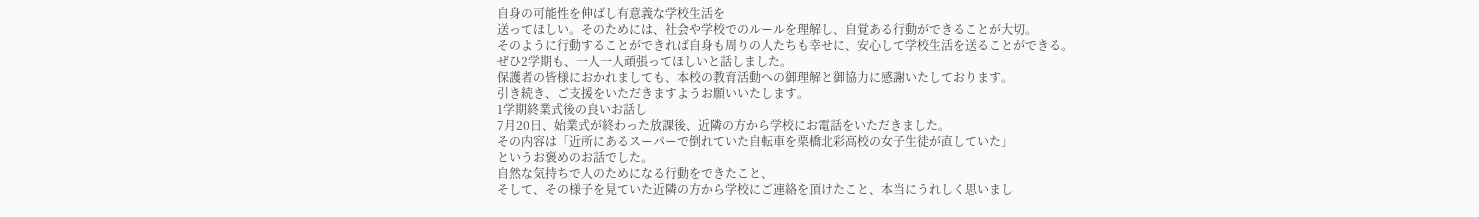自身の可能性を伸ばし有意義な学校生活を
送ってほしい。そのためには、社会や学校でのルールを理解し、自覚ある行動ができることが大切。
そのように行動することができれば自身も周りの人たちも幸せに、安心して学校生活を送ることができる。
ぜひ2学期も、一人一人頑張ってほしいと話しました。
保護者の皆様におかれましても、本校の教育活動への御理解と御協力に感謝いたしております。
引き続き、ご支援をいただきますようお願いいたします。
1学期終業式後の良いお話し
7月20日、始業式が終わった放課後、近隣の方から学校にお電話をいただきました。
その内容は「近所にあるスーパーで倒れていた自転車を栗橋北彩高校の女子生徒が直していた」
というお褒めのお話でした。
自然な気持ちで人のためになる行動をできたこと、
そして、その様子を見ていた近隣の方から学校にご連絡を頂けたこと、本当にうれしく思いまし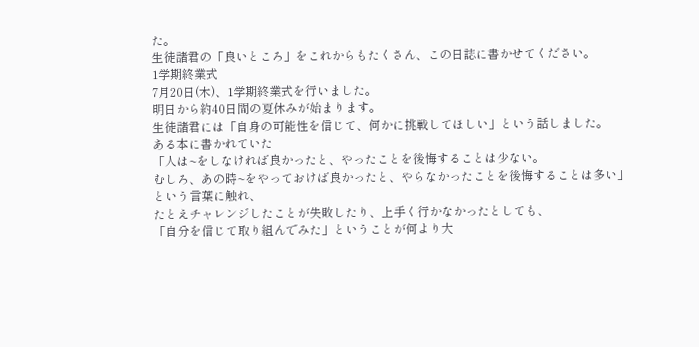た。
生徒諸君の「良いところ」をこれからもたくさん、この日誌に書かせてください。
1学期終業式
7月20日(木)、1学期終業式を行いました。
明日から約40日間の夏休みが始まります。
生徒諸君には「自身の可能性を信じて、何かに挑戦してほしい」という話しました。
ある本に書かれていた
「人は~をしなければ良かったと、やったことを後悔することは少ない。
むしろ、あの時~をやっておけば良かったと、やらなかったことを後悔することは多い」
という言葉に触れ、
たとえチャレンジしたことが失敗したり、上手く行かなかったとしても、
「自分を信じて取り組んでみた」ということが何より大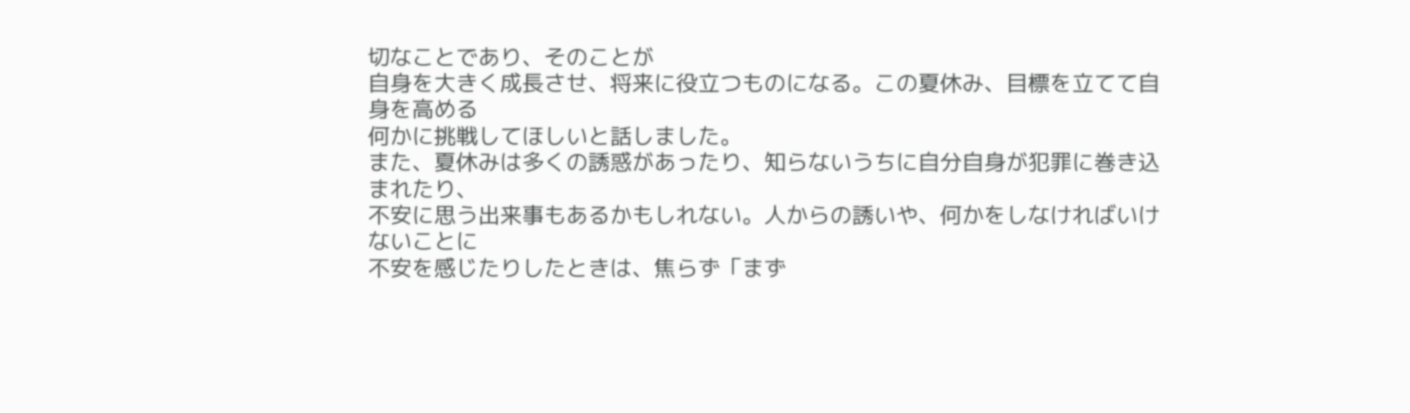切なことであり、そのことが
自身を大きく成長させ、将来に役立つものになる。この夏休み、目標を立てて自身を高める
何かに挑戦してほしいと話しました。
また、夏休みは多くの誘惑があったり、知らないうちに自分自身が犯罪に巻き込まれたり、
不安に思う出来事もあるかもしれない。人からの誘いや、何かをしなければいけないことに
不安を感じたりしたときは、焦らず「まず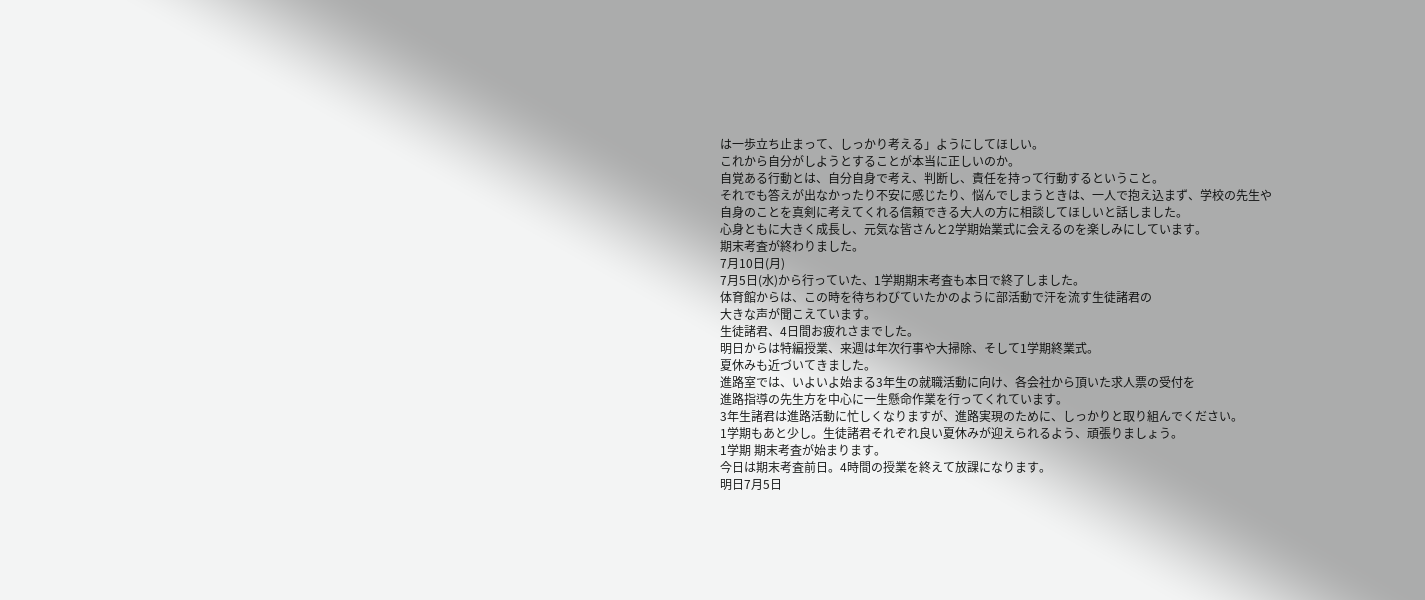は一歩立ち止まって、しっかり考える」ようにしてほしい。
これから自分がしようとすることが本当に正しいのか。
自覚ある行動とは、自分自身で考え、判断し、責任を持って行動するということ。
それでも答えが出なかったり不安に感じたり、悩んでしまうときは、一人で抱え込まず、学校の先生や
自身のことを真剣に考えてくれる信頼できる大人の方に相談してほしいと話しました。
心身ともに大きく成長し、元気な皆さんと2学期始業式に会えるのを楽しみにしています。
期末考査が終わりました。
7月10日(月)
7月5日(水)から行っていた、1学期期末考査も本日で終了しました。
体育館からは、この時を待ちわびていたかのように部活動で汗を流す生徒諸君の
大きな声が聞こえています。
生徒諸君、4日間お疲れさまでした。
明日からは特編授業、来週は年次行事や大掃除、そして1学期終業式。
夏休みも近づいてきました。
進路室では、いよいよ始まる3年生の就職活動に向け、各会社から頂いた求人票の受付を
進路指導の先生方を中心に一生懸命作業を行ってくれています。
3年生諸君は進路活動に忙しくなりますが、進路実現のために、しっかりと取り組んでください。
1学期もあと少し。生徒諸君それぞれ良い夏休みが迎えられるよう、頑張りましょう。
1学期 期末考査が始まります。
今日は期末考査前日。4時間の授業を終えて放課になります。
明日7月5日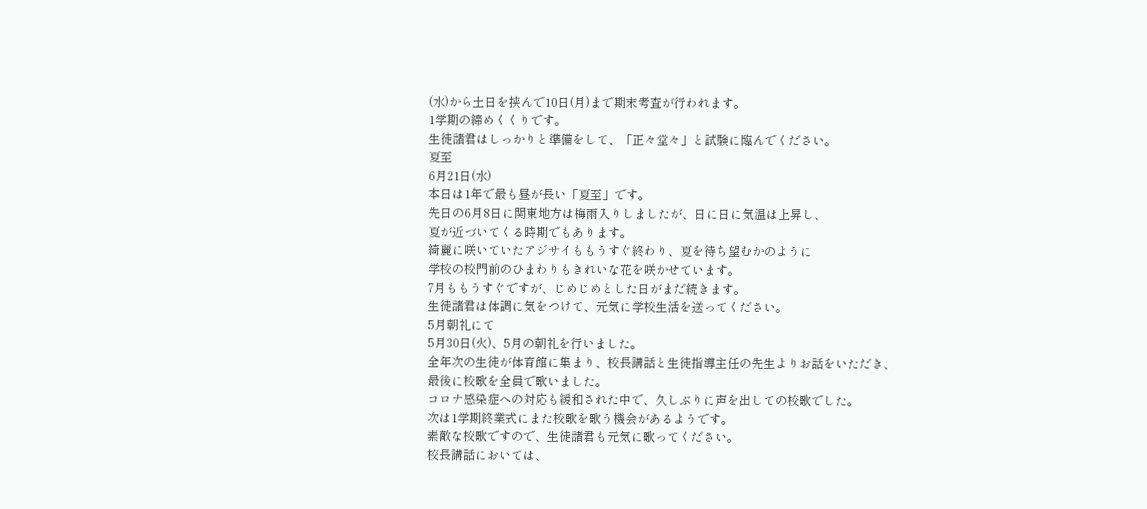(水)から土日を挟んで10日(月)まで期末考査が行われます。
1学期の締めくくりです。
生徒諸君はしっかりと準備をして、「正々堂々」と試験に臨んでください。
夏至
6月21日(水)
本日は1年で最も昼が長い「夏至」です。
先日の6月8日に関東地方は梅雨入りしましたが、日に日に気温は上昇し、
夏が近づいてくる時期でもあります。
綺麗に咲いていたアジサイももうすぐ終わり、夏を待ち望むかのように
学校の校門前のひまわりもきれいな花を咲かせています。
7月ももうすぐですが、じめじめとした日がまだ続きます。
生徒諸君は体調に気をつけて、元気に学校生活を送ってください。
5月朝礼にて
5月30日(火)、5月の朝礼を行いました。
全年次の生徒が体育館に集まり、校長講話と生徒指導主任の先生よりお話をいただき、
最後に校歌を全員で歌いました。
コロナ感染症への対応も緩和された中で、久しぶりに声を出しての校歌でした。
次は1学期終業式にまた校歌を歌う機会があるようです。
素敵な校歌ですので、生徒諸君も元気に歌ってください。
校長講話においては、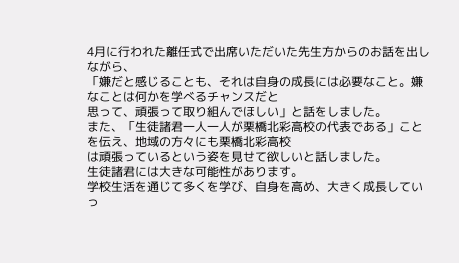4月に行われた離任式で出席いただいた先生方からのお話を出しながら、
「嫌だと感じることも、それは自身の成長には必要なこと。嫌なことは何かを学べるチャンスだと
思って、頑張って取り組んでほしい」と話をしました。
また、「生徒諸君一人一人が栗橋北彩高校の代表である」ことを伝え、地域の方々にも栗橋北彩高校
は頑張っているという姿を見せて欲しいと話しました。
生徒諸君には大きな可能性があります。
学校生活を通じて多くを学び、自身を高め、大きく成長していっ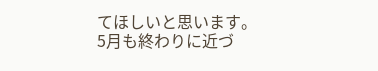てほしいと思います。
5月も終わりに近づ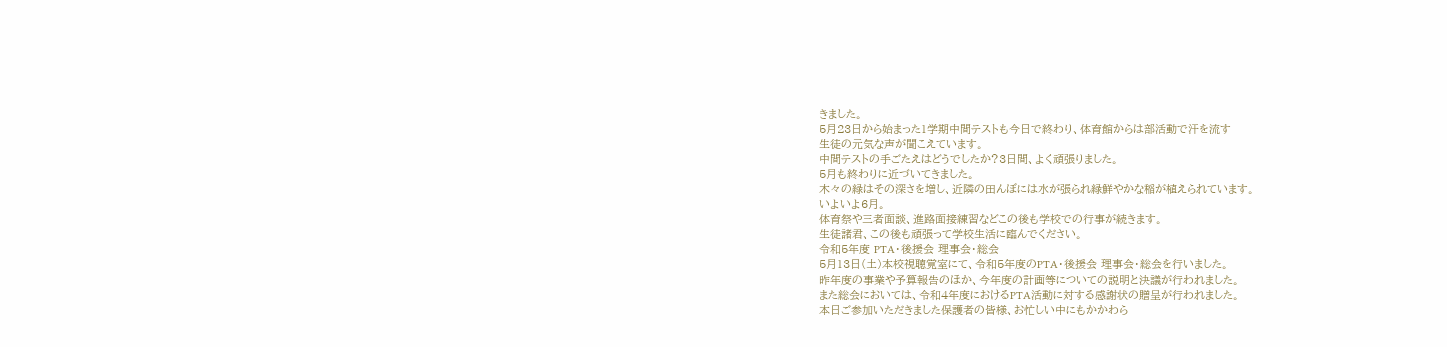きました。
5月23日から始まった1学期中間テストも今日で終わり、体育館からは部活動で汗を流す
生徒の元気な声が聞こえています。
中間テストの手ごたえはどうでしたか?3日間、よく頑張りました。
5月も終わりに近づいてきました。
木々の緑はその深さを増し、近隣の田んぼには水が張られ緑鮮やかな稲が植えられています。
いよいよ6月。
体育祭や三者面談、進路面接練習などこの後も学校での行事が続きます。
生徒諸君、この後も頑張って学校生活に臨んでください。
令和5年度 PTA・後援会 理事会・総会
5月13日(土)本校視聴覚室にて、令和5年度のPTA・後援会 理事会・総会を行いました。
昨年度の事業や予算報告のほか、今年度の計画等についての説明と決議が行われました。
また総会においては、令和4年度におけるPTA活動に対する感謝状の贈呈が行われました。
本日ご参加いただきました保護者の皆様、お忙しい中にもかかわら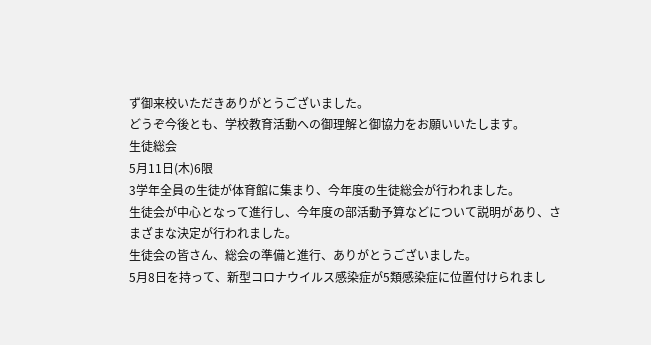ず御来校いただきありがとうございました。
どうぞ今後とも、学校教育活動への御理解と御協力をお願いいたします。
生徒総会
5月11日(木)6限
3学年全員の生徒が体育館に集まり、今年度の生徒総会が行われました。
生徒会が中心となって進行し、今年度の部活動予算などについて説明があり、さまざまな決定が行われました。
生徒会の皆さん、総会の準備と進行、ありがとうございました。
5月8日を持って、新型コロナウイルス感染症が5類感染症に位置付けられまし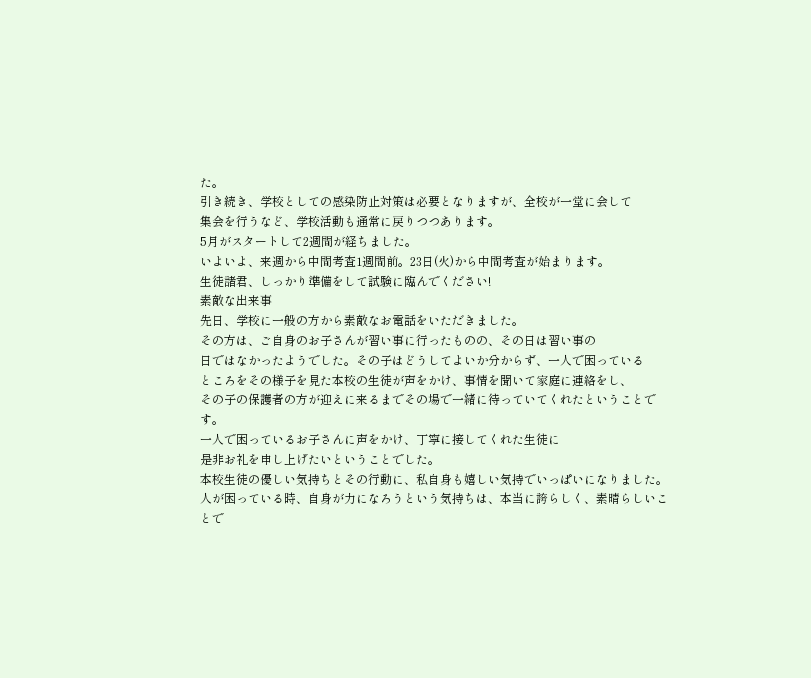た。
引き続き、学校としての感染防止対策は必要となりますが、全校が一堂に会して
集会を行うなど、学校活動も通常に戻りつつあります。
5月がスタートして2週間が経ちました。
いよいよ、来週から中間考査1週間前。23日(火)から中間考査が始まります。
生徒諸君、しっかり準備をして試験に臨んでください!
素敵な出来事
先日、学校に一般の方から素敵なお電話をいただきました。
その方は、ご自身のお子さんが習い事に行ったものの、その日は習い事の
日ではなかったようでした。その子はどうしてよいか分からず、一人で困っている
ところをその様子を見た本校の生徒が声をかけ、事情を聞いて家庭に連絡をし、
その子の保護者の方が迎えに来るまでその場で一緒に待っていてくれたということです。
一人で困っているお子さんに声をかけ、丁寧に接してくれた生徒に
是非お礼を申し上げたいということでした。
本校生徒の優しい気持ちとその行動に、私自身も嬉しい気持でいっぱいになりました。
人が困っている時、自身が力になろうという気持ちは、本当に誇らしく、素晴らしいことで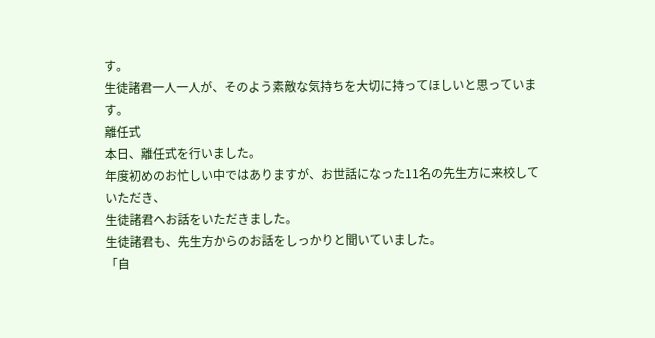す。
生徒諸君一人一人が、そのよう素敵な気持ちを大切に持ってほしいと思っています。
離任式
本日、離任式を行いました。
年度初めのお忙しい中ではありますが、お世話になった11名の先生方に来校していただき、
生徒諸君へお話をいただきました。
生徒諸君も、先生方からのお話をしっかりと聞いていました。
「自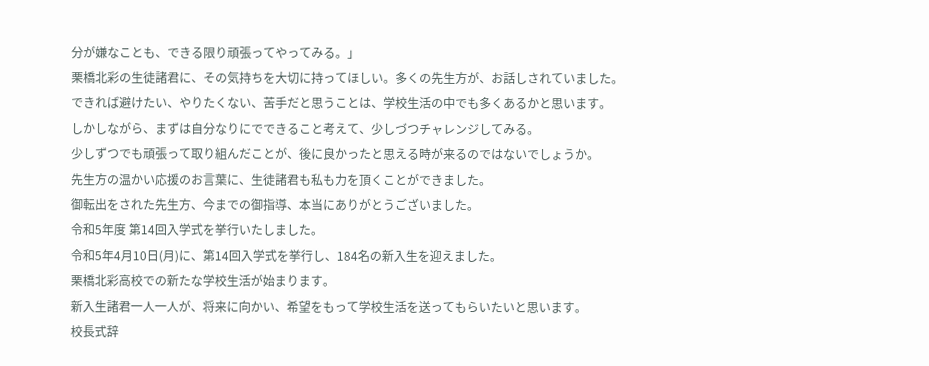分が嫌なことも、できる限り頑張ってやってみる。」
栗橋北彩の生徒諸君に、その気持ちを大切に持ってほしい。多くの先生方が、お話しされていました。
できれば避けたい、やりたくない、苦手だと思うことは、学校生活の中でも多くあるかと思います。
しかしながら、まずは自分なりにでできること考えて、少しづつチャレンジしてみる。
少しずつでも頑張って取り組んだことが、後に良かったと思える時が来るのではないでしょうか。
先生方の温かい応援のお言葉に、生徒諸君も私も力を頂くことができました。
御転出をされた先生方、今までの御指導、本当にありがとうございました。
令和5年度 第14回入学式を挙行いたしました。
令和5年4月10日(月)に、第14回入学式を挙行し、184名の新入生を迎えました。
栗橋北彩高校での新たな学校生活が始まります。
新入生諸君一人一人が、将来に向かい、希望をもって学校生活を送ってもらいたいと思います。
校長式辞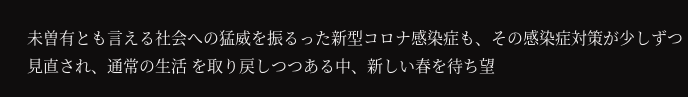未曽有とも言える社会への猛威を振るった新型コロナ感染症も、その感染症対策が少しずつ見直され、通常の生活 を取り戻しつつある中、新しい春を待ち望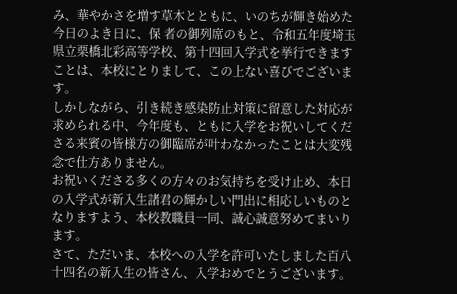み、華やかさを増す草木とともに、いのちが輝き始めた今日のよき日に、保 者の御列席のもと、令和五年度埼玉県立栗橋北彩高等学校、第十四回入学式を挙行できますことは、本校にとりまして、この上ない喜びでございます。
しかしながら、引き続き感染防止対策に留意した対応が求められる中、今年度も、ともに入学をお祝いしてくださる来賓の皆様方の御臨席が叶わなかったことは大変残念で仕方ありません。
お祝いくださる多くの方々のお気持ちを受け止め、本日の入学式が新入生諸君の輝かしい門出に相応しいものとなりますよう、本校教職員一同、誠心誠意努めてまいります。
さて、ただいま、本校への入学を許可いたしました百八十四名の新入生の皆さん、入学おめでとうございます。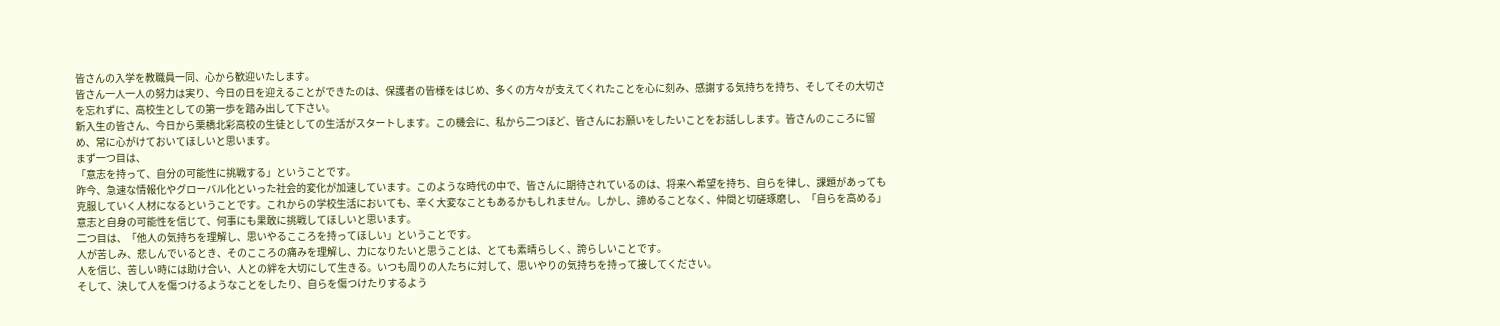皆さんの入学を教職員一同、心から歓迎いたします。
皆さん一人一人の努力は実り、今日の日を迎えることができたのは、保護者の皆様をはじめ、多くの方々が支えてくれたことを心に刻み、感謝する気持ちを持ち、そしてその大切さを忘れずに、高校生としての第一歩を踏み出して下さい。
新入生の皆さん、今日から栗橋北彩高校の生徒としての生活がスタートします。この機会に、私から二つほど、皆さんにお願いをしたいことをお話しします。皆さんのこころに留め、常に心がけておいてほしいと思います。
まず一つ目は、
「意志を持って、自分の可能性に挑戦する」ということです。
昨今、急速な情報化やグローバル化といった社会的変化が加速しています。このような時代の中で、皆さんに期待されているのは、将来へ希望を持ち、自らを律し、課題があっても克服していく人材になるということです。これからの学校生活においても、辛く大変なこともあるかもしれません。しかし、諦めることなく、仲間と切磋琢磨し、「自らを高める」意志と自身の可能性を信じて、何事にも果敢に挑戦してほしいと思います。
二つ目は、「他人の気持ちを理解し、思いやるこころを持ってほしい」ということです。
人が苦しみ、悲しんでいるとき、そのこころの痛みを理解し、力になりたいと思うことは、とても素晴らしく、誇らしいことです。
人を信じ、苦しい時には助け合い、人との絆を大切にして生きる。いつも周りの人たちに対して、思いやりの気持ちを持って接してください。
そして、決して人を傷つけるようなことをしたり、自らを傷つけたりするよう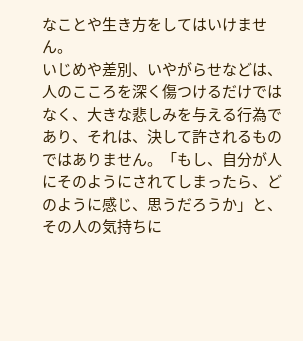なことや生き方をしてはいけません。
いじめや差別、いやがらせなどは、人のこころを深く傷つけるだけではなく、大きな悲しみを与える行為であり、それは、決して許されるものではありません。「もし、自分が人にそのようにされてしまったら、どのように感じ、思うだろうか」と、その人の気持ちに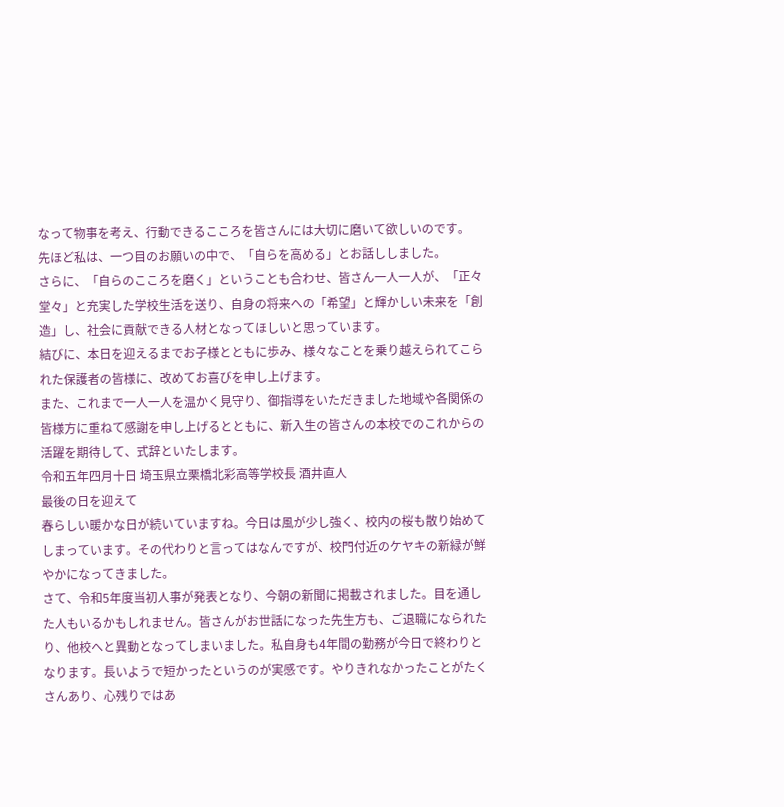なって物事を考え、行動できるこころを皆さんには大切に磨いて欲しいのです。
先ほど私は、一つ目のお願いの中で、「自らを高める」とお話ししました。
さらに、「自らのこころを磨く」ということも合わせ、皆さん一人一人が、「正々堂々」と充実した学校生活を送り、自身の将来への「希望」と輝かしい未来を「創造」し、社会に貢献できる人材となってほしいと思っています。
結びに、本日を迎えるまでお子様とともに歩み、様々なことを乗り越えられてこられた保護者の皆様に、改めてお喜びを申し上げます。
また、これまで一人一人を温かく見守り、御指導をいただきました地域や各関係の皆様方に重ねて感謝を申し上げるとともに、新入生の皆さんの本校でのこれからの活躍を期待して、式辞といたします。
令和五年四月十日 埼玉県立栗橋北彩高等学校長 酒井直人
最後の日を迎えて
春らしい暖かな日が続いていますね。今日は風が少し強く、校内の桜も散り始めてしまっています。その代わりと言ってはなんですが、校門付近のケヤキの新緑が鮮やかになってきました。
さて、令和5年度当初人事が発表となり、今朝の新聞に掲載されました。目を通した人もいるかもしれません。皆さんがお世話になった先生方も、ご退職になられたり、他校へと異動となってしまいました。私自身も4年間の勤務が今日で終わりとなります。長いようで短かったというのが実感です。やりきれなかったことがたくさんあり、心残りではあ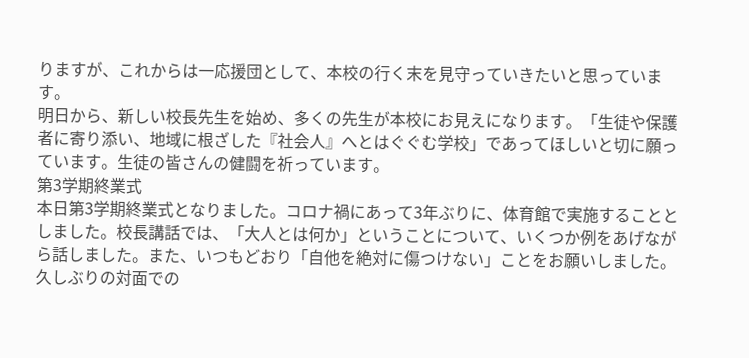りますが、これからは一応援団として、本校の行く末を見守っていきたいと思っています。
明日から、新しい校長先生を始め、多くの先生が本校にお見えになります。「生徒や保護者に寄り添い、地域に根ざした『社会人』へとはぐぐむ学校」であってほしいと切に願っています。生徒の皆さんの健闘を祈っています。
第3学期終業式
本日第3学期終業式となりました。コロナ禍にあって3年ぶりに、体育館で実施することとしました。校長講話では、「大人とは何か」ということについて、いくつか例をあげながら話しました。また、いつもどおり「自他を絶対に傷つけない」ことをお願いしました。久しぶりの対面での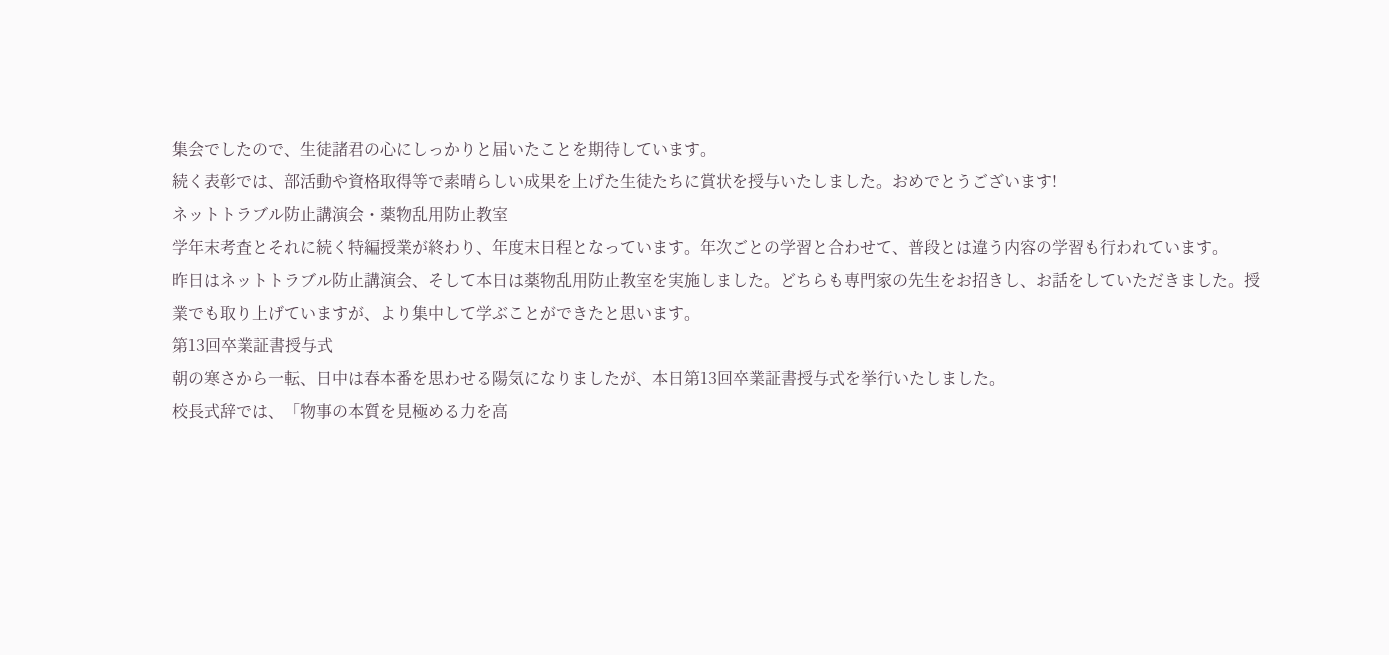集会でしたので、生徒諸君の心にしっかりと届いたことを期待しています。
続く表彰では、部活動や資格取得等で素晴らしい成果を上げた生徒たちに賞状を授与いたしました。おめでとうございます!
ネットトラブル防止講演会・薬物乱用防止教室
学年末考査とそれに続く特編授業が終わり、年度末日程となっています。年次ごとの学習と合わせて、普段とは違う内容の学習も行われています。
昨日はネットトラブル防止講演会、そして本日は薬物乱用防止教室を実施しました。どちらも専門家の先生をお招きし、お話をしていただきました。授業でも取り上げていますが、より集中して学ぶことができたと思います。
第13回卒業証書授与式
朝の寒さから一転、日中は春本番を思わせる陽気になりましたが、本日第13回卒業証書授与式を挙行いたしました。
校長式辞では、「物事の本質を見極める力を高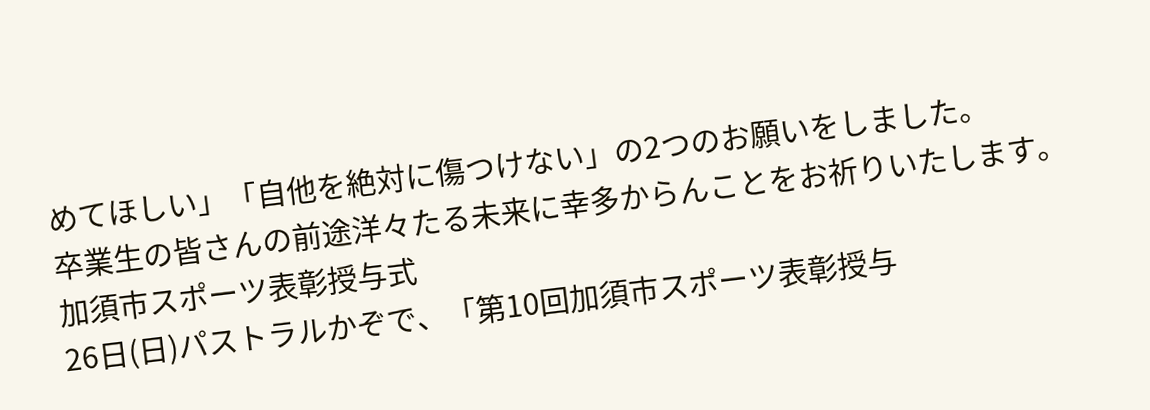めてほしい」「自他を絶対に傷つけない」の2つのお願いをしました。
卒業生の皆さんの前途洋々たる未来に幸多からんことをお祈りいたします。
加須市スポーツ表彰授与式
26日(日)パストラルかぞで、「第10回加須市スポーツ表彰授与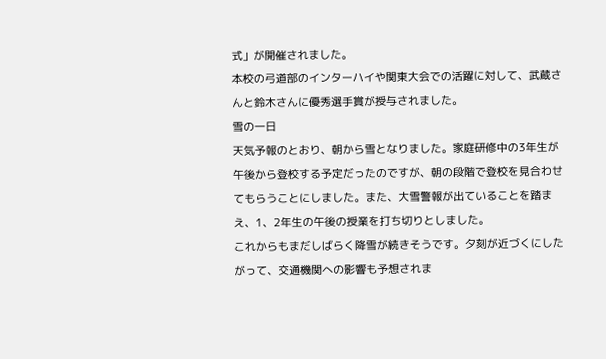式」が開催されました。
本校の弓道部のインターハイや関東大会での活躍に対して、武蔵さんと鈴木さんに優秀選手賞が授与されました。
雪の一日
天気予報のとおり、朝から雪となりました。家庭研修中の3年生が午後から登校する予定だったのですが、朝の段階で登校を見合わせてもらうことにしました。また、大雪警報が出ていることを踏まえ、1、2年生の午後の授業を打ち切りとしました。
これからもまだしばらく降雪が続きそうです。夕刻が近づくにしたがって、交通機関への影響も予想されま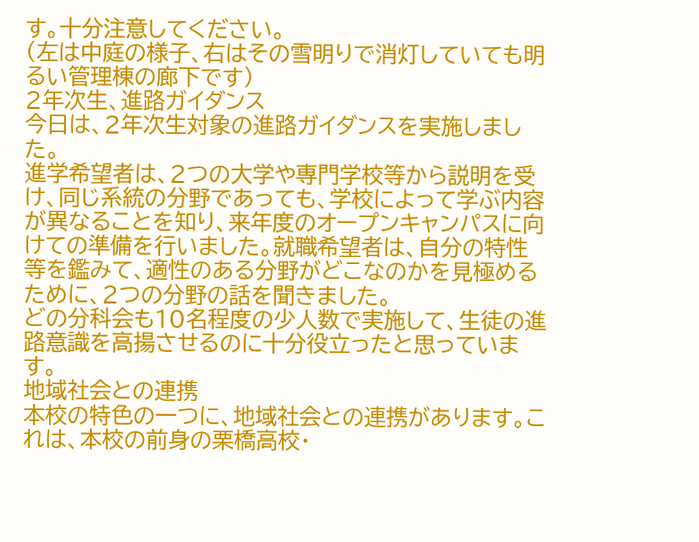す。十分注意してください。
(左は中庭の様子、右はその雪明りで消灯していても明るい管理棟の廊下です)
2年次生、進路ガイダンス
今日は、2年次生対象の進路ガイダンスを実施しました。
進学希望者は、2つの大学や専門学校等から説明を受け、同じ系統の分野であっても、学校によって学ぶ内容が異なることを知り、来年度のオープンキャンパスに向けての準備を行いました。就職希望者は、自分の特性等を鑑みて、適性のある分野がどこなのかを見極めるために、2つの分野の話を聞きました。
どの分科会も10名程度の少人数で実施して、生徒の進路意識を高揚させるのに十分役立ったと思っています。
地域社会との連携
本校の特色の一つに、地域社会との連携があります。これは、本校の前身の栗橋高校・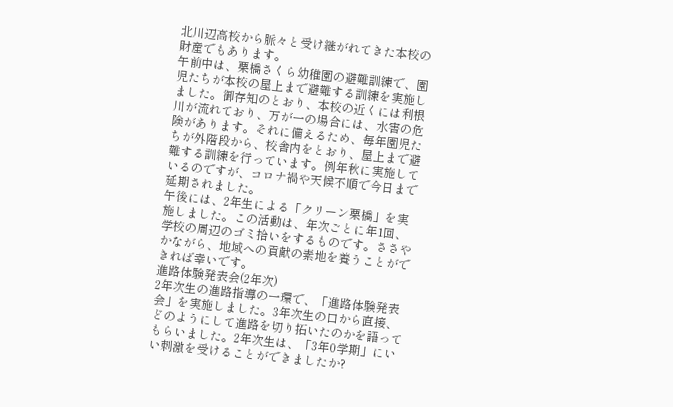北川辺高校から脈々と受け継がれてきた本校の財産でもあります。
午前中は、栗橋さくら幼稚園の避難訓練で、園児たちが本校の屋上まで避難する訓練を実施しました。御存知のとおり、本校の近くには利根川が流れており、万が一の場合には、水害の危険があります。それに備えるため、毎年園児たちが外階段から、校舎内をとおり、屋上まで避難する訓練を行っています。例年秋に実施しているのですが、コロナ禍や天候不順で今日まで延期されました。
午後には、2年生による「クリーン栗橋」を実施しました。この活動は、年次ごとに年1回、学校の周辺のゴミ拾いをするものです。ささやかながら、地域への貢献の素地を養うことができれば幸いです。
進路体験発表会(2年次)
2年次生の進路指導の一環で、「進路体験発表会」を実施しました。3年次生の口から直接、どのようにして進路を切り拓いたのかを語ってもらいました。2年次生は、「3年0学期」にいい刺激を受けることができましたか?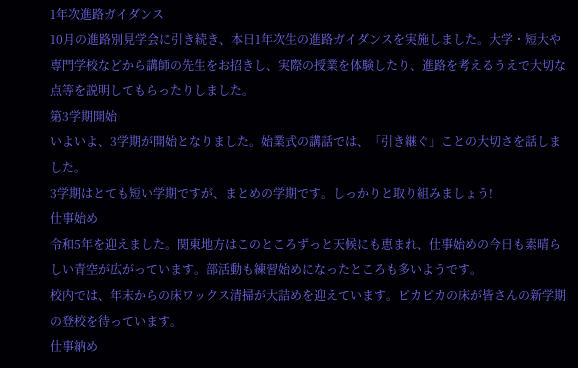1年次進路ガイダンス
10月の進路別見学会に引き続き、本日1年次生の進路ガイダンスを実施しました。大学・短大や専門学校などから講師の先生をお招きし、実際の授業を体験したり、進路を考えるうえで大切な点等を説明してもらったりしました。
第3学期開始
いよいよ、3学期が開始となりました。始業式の講話では、「引き継ぐ」ことの大切さを話しました。
3学期はとても短い学期ですが、まとめの学期です。しっかりと取り組みましょう!
仕事始め
令和5年を迎えました。関東地方はこのところずっと天候にも恵まれ、仕事始めの今日も素晴らしい青空が広がっています。部活動も練習始めになったところも多いようです。
校内では、年末からの床ワックス清掃が大詰めを迎えています。ピカピカの床が皆さんの新学期の登校を待っています。
仕事納め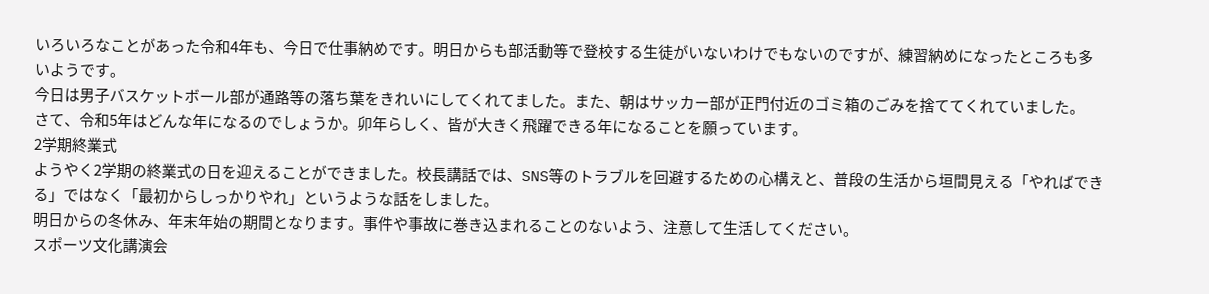いろいろなことがあった令和4年も、今日で仕事納めです。明日からも部活動等で登校する生徒がいないわけでもないのですが、練習納めになったところも多いようです。
今日は男子バスケットボール部が通路等の落ち葉をきれいにしてくれてました。また、朝はサッカー部が正門付近のゴミ箱のごみを捨ててくれていました。
さて、令和5年はどんな年になるのでしょうか。卯年らしく、皆が大きく飛躍できる年になることを願っています。
2学期終業式
ようやく2学期の終業式の日を迎えることができました。校長講話では、SNS等のトラブルを回避するための心構えと、普段の生活から垣間見える「やればできる」ではなく「最初からしっかりやれ」というような話をしました。
明日からの冬休み、年末年始の期間となります。事件や事故に巻き込まれることのないよう、注意して生活してください。
スポーツ文化講演会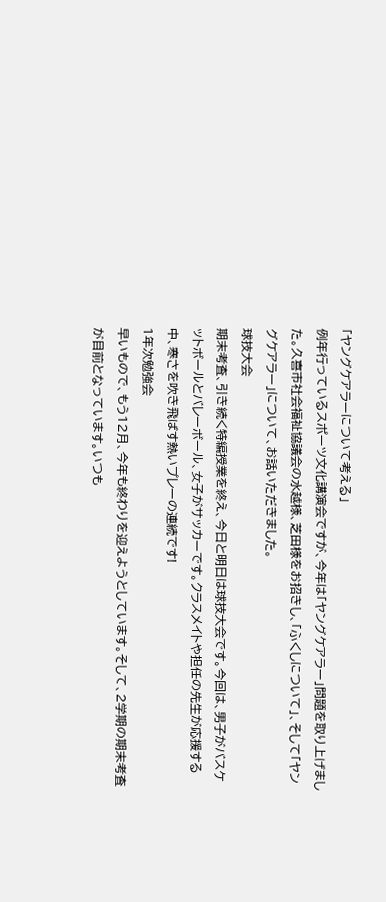「ヤングケアラーについて考える」
例年行っているスポーツ文化講演会ですが、今年は「ヤングケアラー」問題を取り上げました。久喜市社会福祉協議会の水越様、芝田様をお招きし、「ふくしについて」、そして「ヤングケアラー」について、お話いただきました。
球技大会
期末考査、引き続く特編授業を終え、今日と明日は球技大会です。今回は、男子がバスケットボールとバレーボール、女子がサッカーです。クラスメイトや担任の先生が応援する中、寒さを吹き飛ばす熱いプレーの連続です!
1年次勉強会
早いもので、もう12月、今年も終わりを迎えようとしています。そして、2学期の期末考査が目前となっています。いつも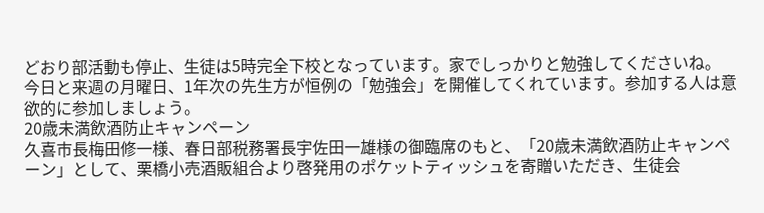どおり部活動も停止、生徒は5時完全下校となっています。家でしっかりと勉強してくださいね。
今日と来週の月曜日、1年次の先生方が恒例の「勉強会」を開催してくれています。参加する人は意欲的に参加しましょう。
20歳未満飲酒防止キャンペーン
久喜市長梅田修一様、春日部税務署長宇佐田一雄様の御臨席のもと、「20歳未満飲酒防止キャンペーン」として、栗橋小売酒販組合より啓発用のポケットティッシュを寄贈いただき、生徒会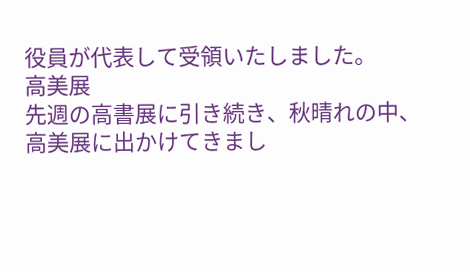役員が代表して受領いたしました。
高美展
先週の高書展に引き続き、秋晴れの中、高美展に出かけてきまし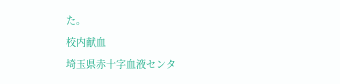た。
校内献血
埼玉県赤十字血液センタ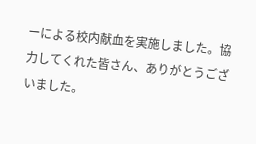ーによる校内献血を実施しました。協力してくれた皆さん、ありがとうございました。